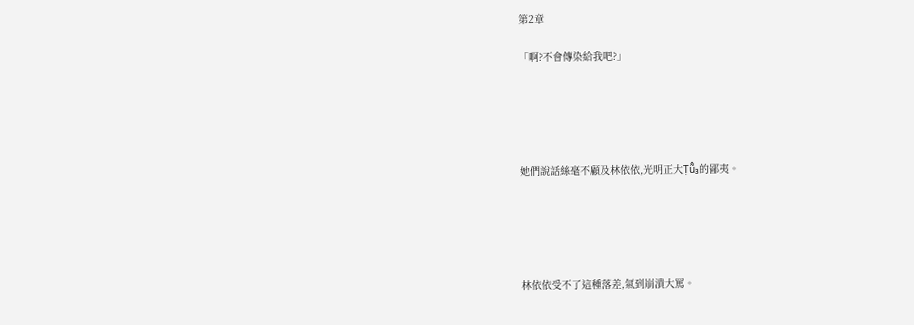第2章

「啊?不會傳染給我吧?」





她們說話絲毫不顧及林依依,光明正大Ṭũ̂₃的鄙夷。





林依依受不了這種落差,氣到崩潰大罵。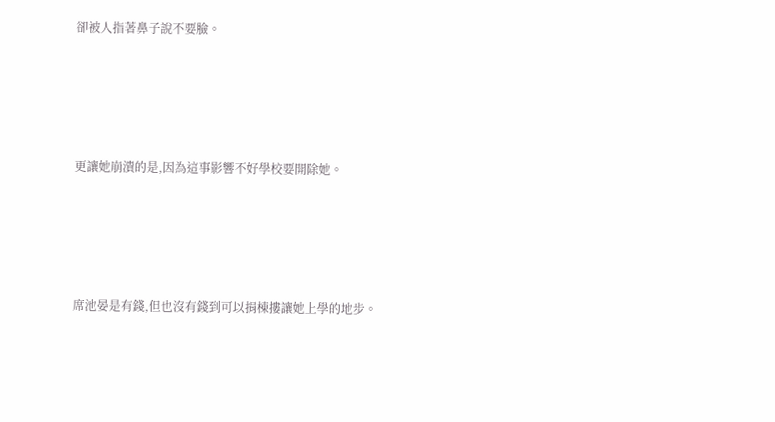卻被人指著鼻子說不要臉。





更讓她崩潰的是,因為這事影響不好學校要開除她。





席池晏是有錢,但也沒有錢到可以捐棟摟讓她上學的地步。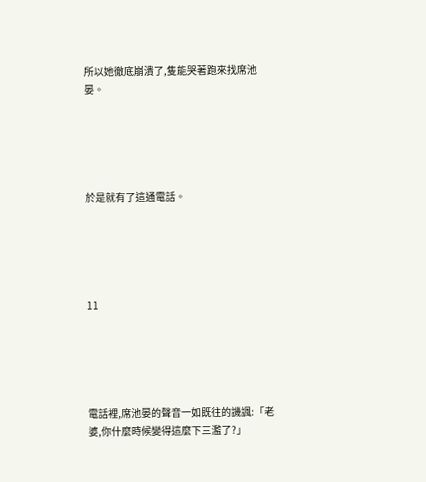所以她徹底崩潰了,隻能哭著跑來找席池晏。





於是就有了這通電話。





11





電話裡,席池晏的聲音一如既往的譏諷:「老婆,你什麼時候變得這麼下三濫了?」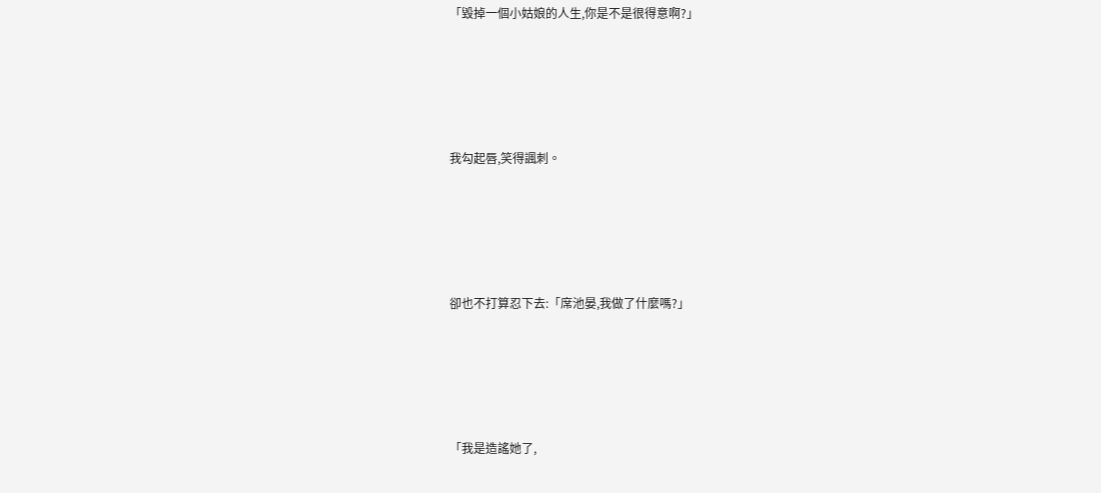「毀掉一個小姑娘的人生,你是不是很得意啊?」





我勾起唇,笑得諷刺。





卻也不打算忍下去:「席池晏,我做了什麼嗎?」





「我是造謠她了,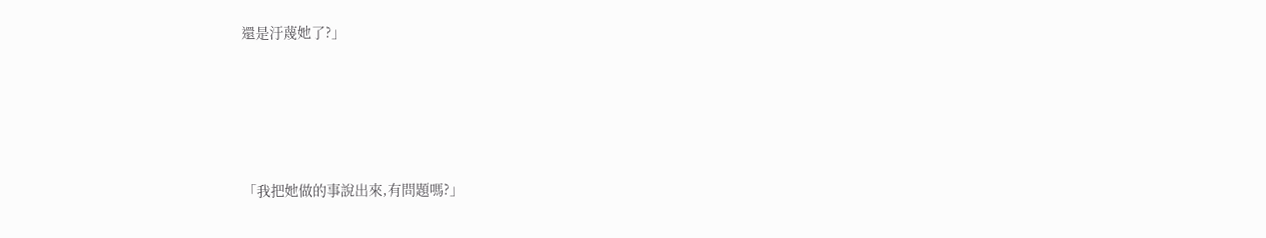還是汙蔑她了?」





「我把她做的事說出來,有問題嗎?」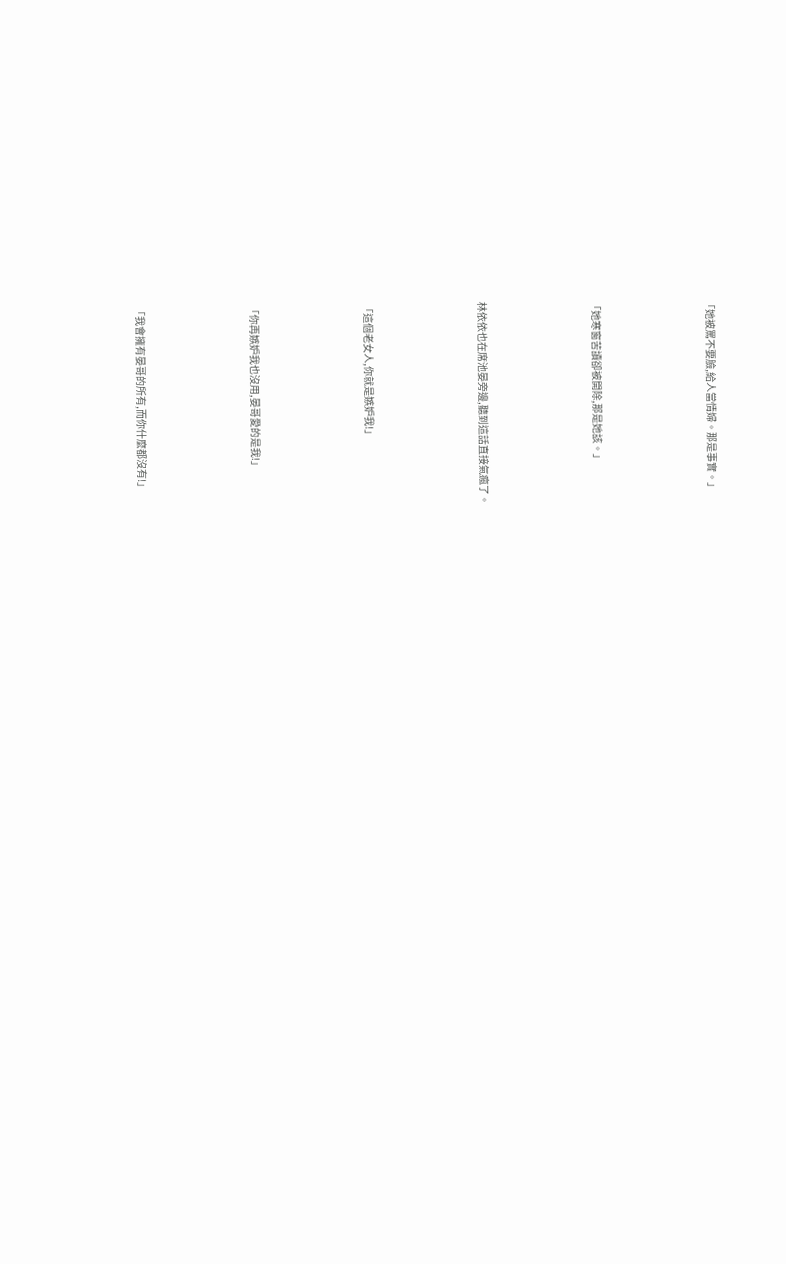「她被罵不要臉,給人當情婦。那是事實。」





「她寒窗苦讀卻被開除,那是她該。」





林依依也在席池晏旁邊,聽到這話直接氣瘋了。





「這個老女人,你就是嫉妒我!」





「你再嫉妒我也沒用,晏哥愛的是我!」





「我會擁有晏哥的所有,而你什麼都沒有!」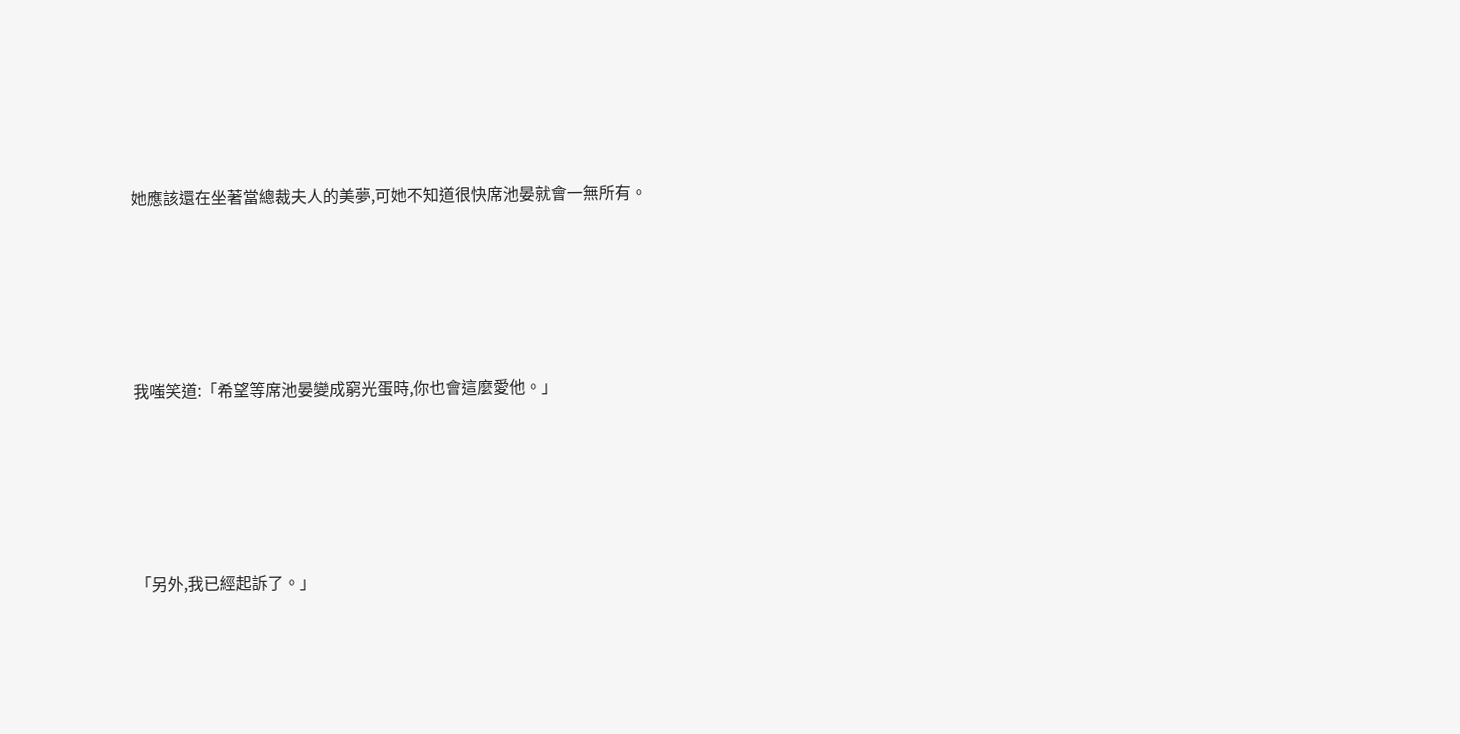她應該還在坐著當總裁夫人的美夢,可她不知道很快席池晏就會一無所有。





我嗤笑道:「希望等席池晏變成窮光蛋時,你也會這麼愛他。」





「另外,我已經起訴了。」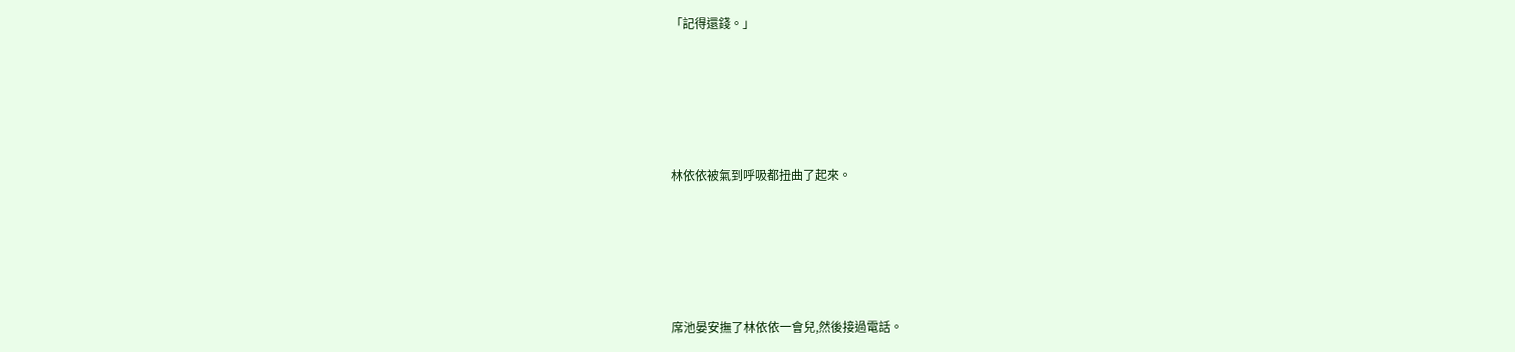「記得還錢。」





林依依被氣到呼吸都扭曲了起來。





席池晏安撫了林依依一會兒,然後接過電話。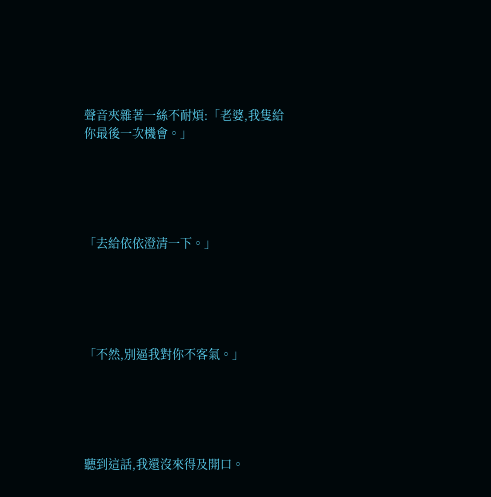聲音夾雜著一絲不耐煩:「老婆,我隻給你最後一次機會。」





「去給依依澄清一下。」





「不然,別逼我對你不客氣。」





聽到這話,我還沒來得及開口。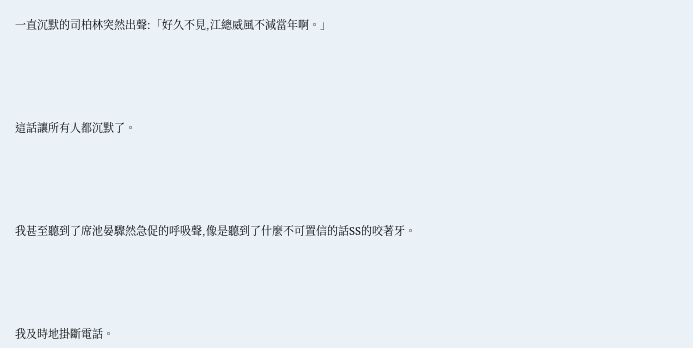一直沉默的司柏林突然出聲:「好久不見,江總威風不減當年啊。」





這話讓所有人都沉默了。





我甚至聽到了席池晏驟然急促的呼吸聲,像是聽到了什麼不可置信的話SS的咬著牙。





我及時地掛斷電話。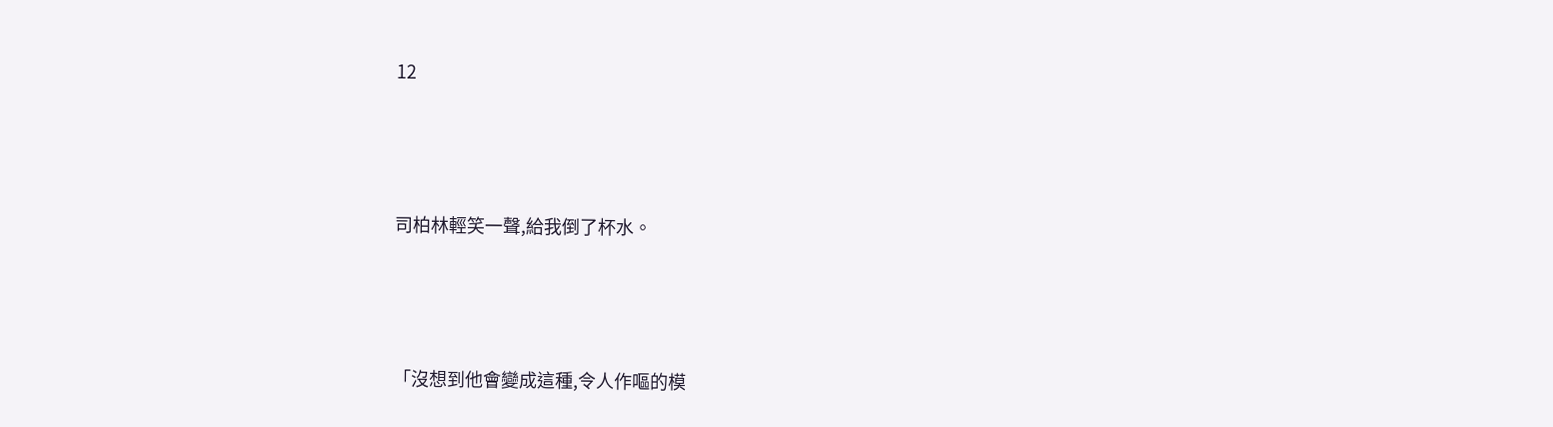12





司柏林輕笑一聲,給我倒了杯水。





「沒想到他會變成這種,令人作嘔的模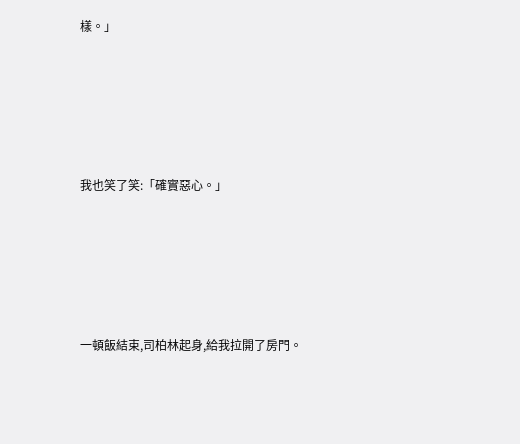樣。」





我也笑了笑:「確實惡心。」





一頓飯結束,司柏林起身,給我拉開了房門。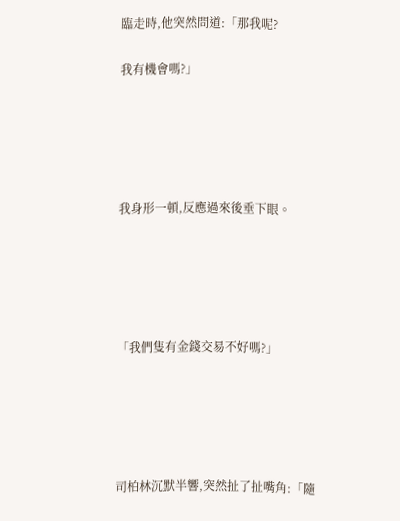臨走時,他突然問道:「那我呢?

我有機會嗎?」





我身形一頓,反應過來後垂下眼。





「我們隻有金錢交易不好嗎?」





司柏林沉默半響,突然扯了扯嘴角:「隨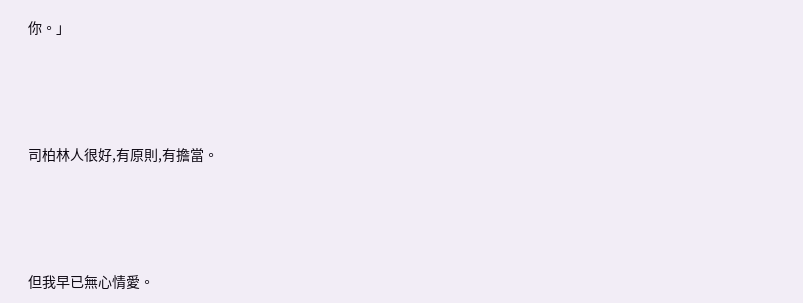你。」





司柏林人很好,有原則,有擔當。





但我早已無心情愛。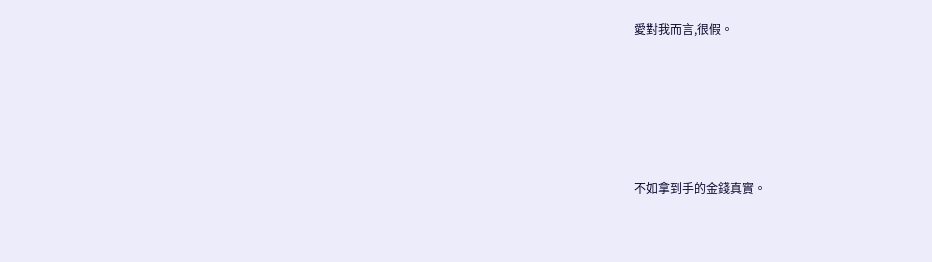愛對我而言,很假。





不如拿到手的金錢真實。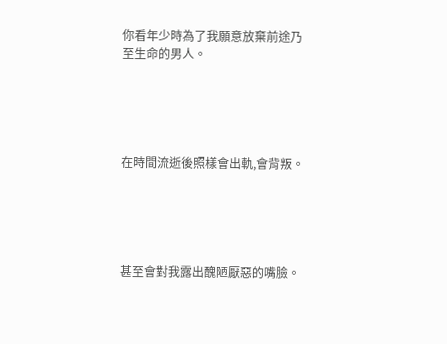你看年少時為了我願意放棄前途乃至生命的男人。





在時間流逝後照樣會出軌,會背叛。





甚至會對我露出醜陋厭惡的嘴臉。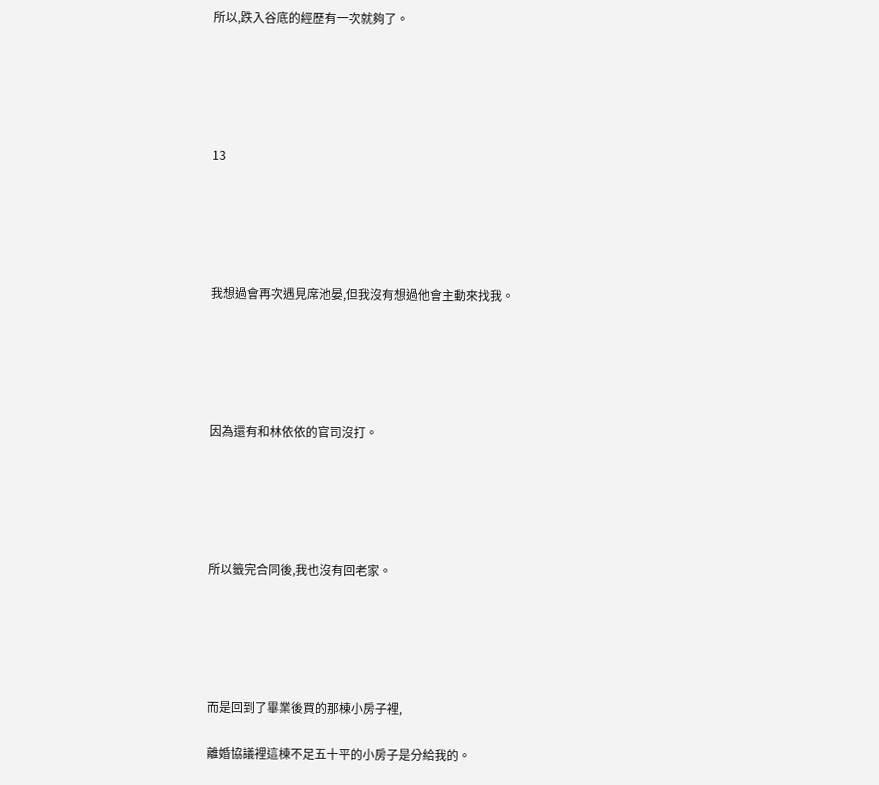所以,跌入谷底的經歷有一次就夠了。





13





我想過會再次遇見席池晏,但我沒有想過他會主動來找我。





因為還有和林依依的官司沒打。





所以籤完合同後,我也沒有回老家。





而是回到了畢業後買的那棟小房子裡,

離婚協議裡這棟不足五十平的小房子是分給我的。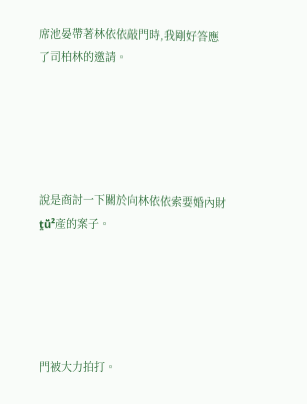席池晏帶著林依依敲門時,我剛好答應了司柏林的邀請。





說是商討一下關於向林依依索要婚內財ṱṻ²產的案子。





門被大力拍打。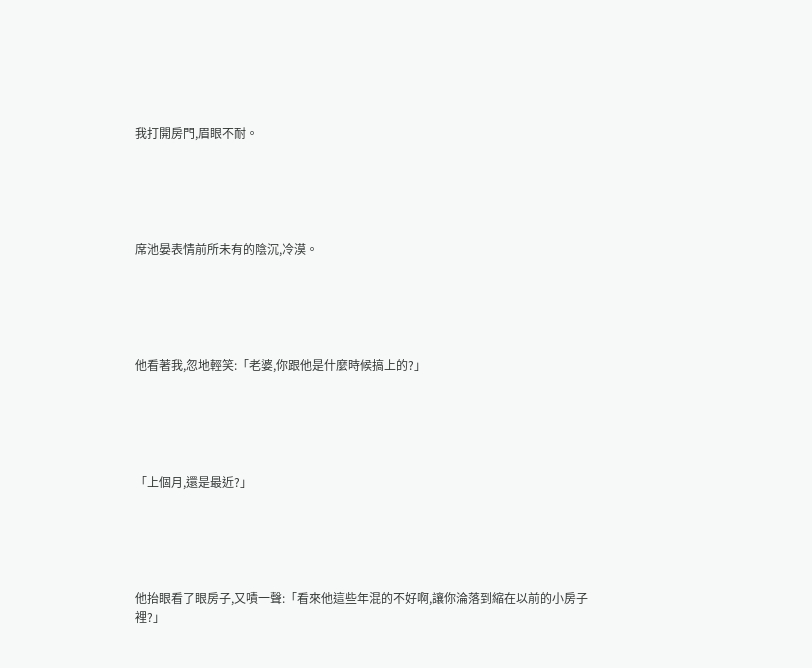我打開房門,眉眼不耐。





席池晏表情前所未有的陰沉,冷漠。





他看著我,忽地輕笑:「老婆,你跟他是什麼時候搞上的?」





「上個月,還是最近?」





他抬眼看了眼房子,又嘖一聲:「看來他這些年混的不好啊,讓你淪落到縮在以前的小房子裡?」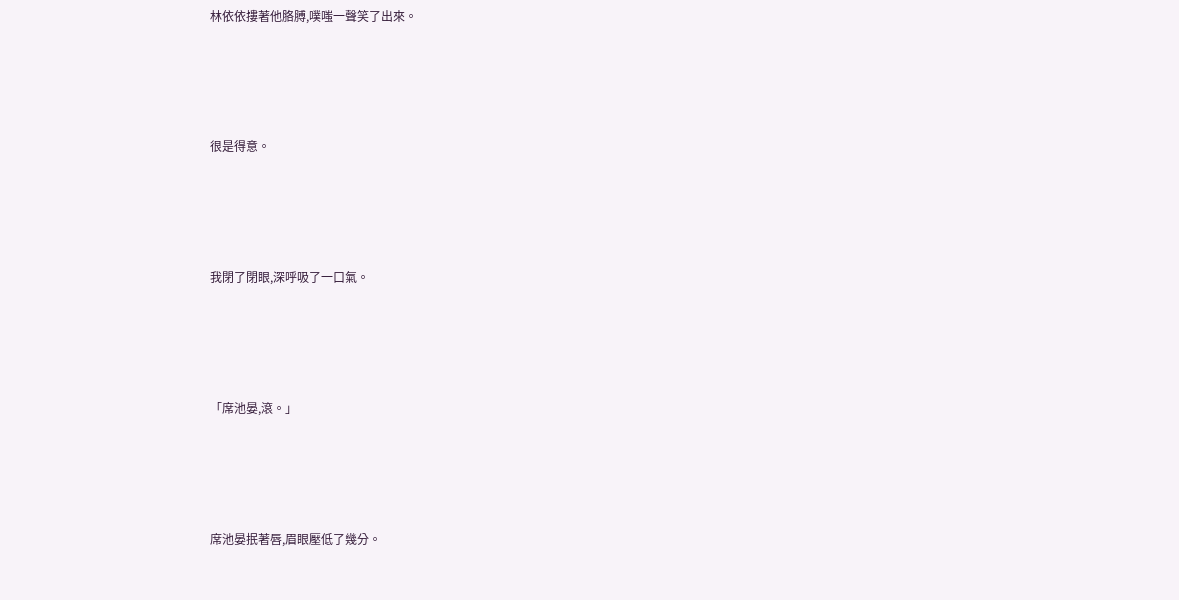林依依摟著他胳膊,噗嗤一聲笑了出來。





很是得意。





我閉了閉眼,深呼吸了一口氣。





「席池晏,滾。」





席池晏抿著唇,眉眼壓低了幾分。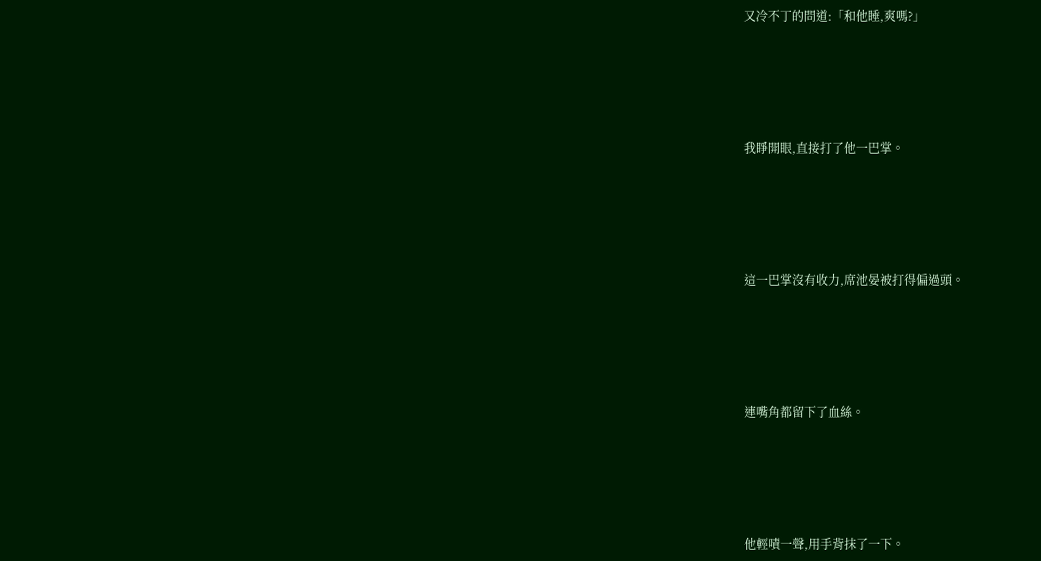又冷不丁的問道:「和他睡,爽嗎?」





我睜開眼,直接打了他一巴掌。





這一巴掌沒有收力,席池晏被打得偏過頭。





連嘴角都留下了血絲。





他輕嘖一聲,用手背抹了一下。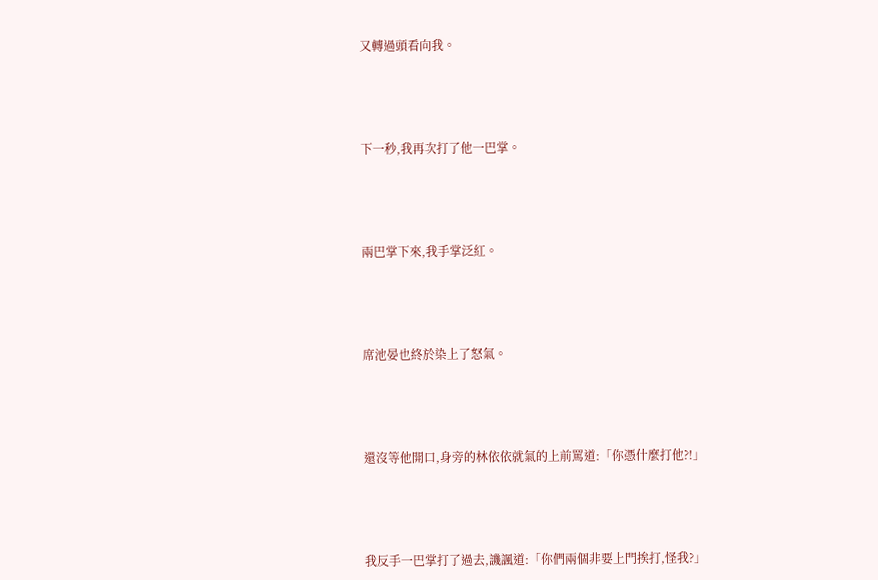又轉過頭看向我。





下一秒,我再次打了他一巴掌。





兩巴掌下來,我手掌泛紅。





席池晏也終於染上了怒氣。





還沒等他開口,身旁的林依依就氣的上前罵道:「你憑什麼打他?!」





我反手一巴掌打了過去,譏諷道:「你們兩個非要上門挨打,怪我?」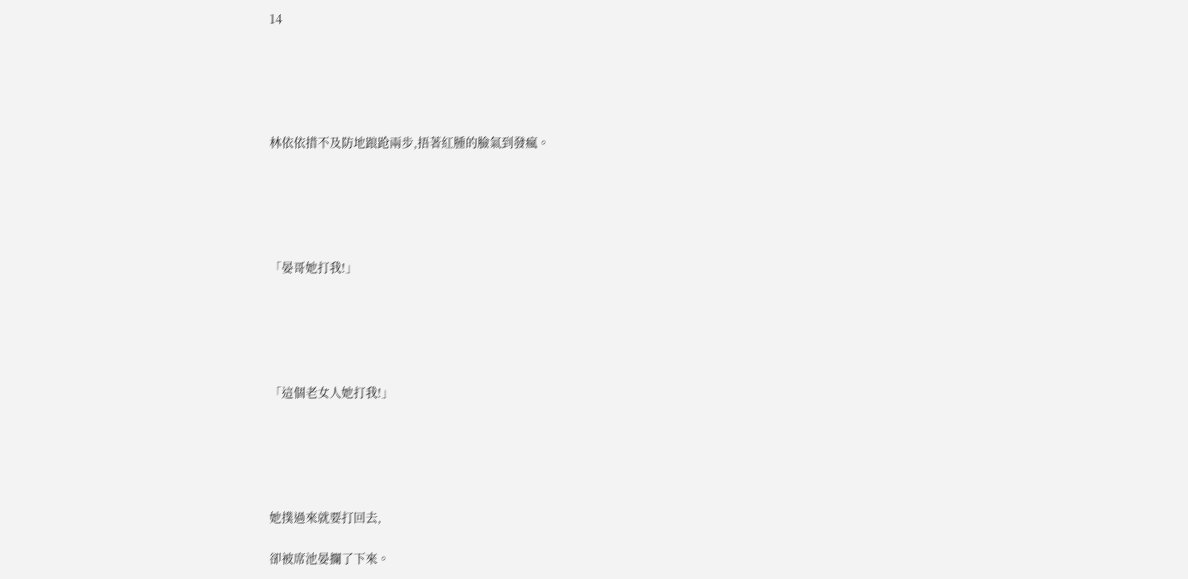14





林依依措不及防地踉跄兩步,捂著紅腫的臉氣到發瘋。





「晏哥她打我!」





「這個老女人她打我!」





她撲過來就要打回去,

卻被席池晏攔了下來。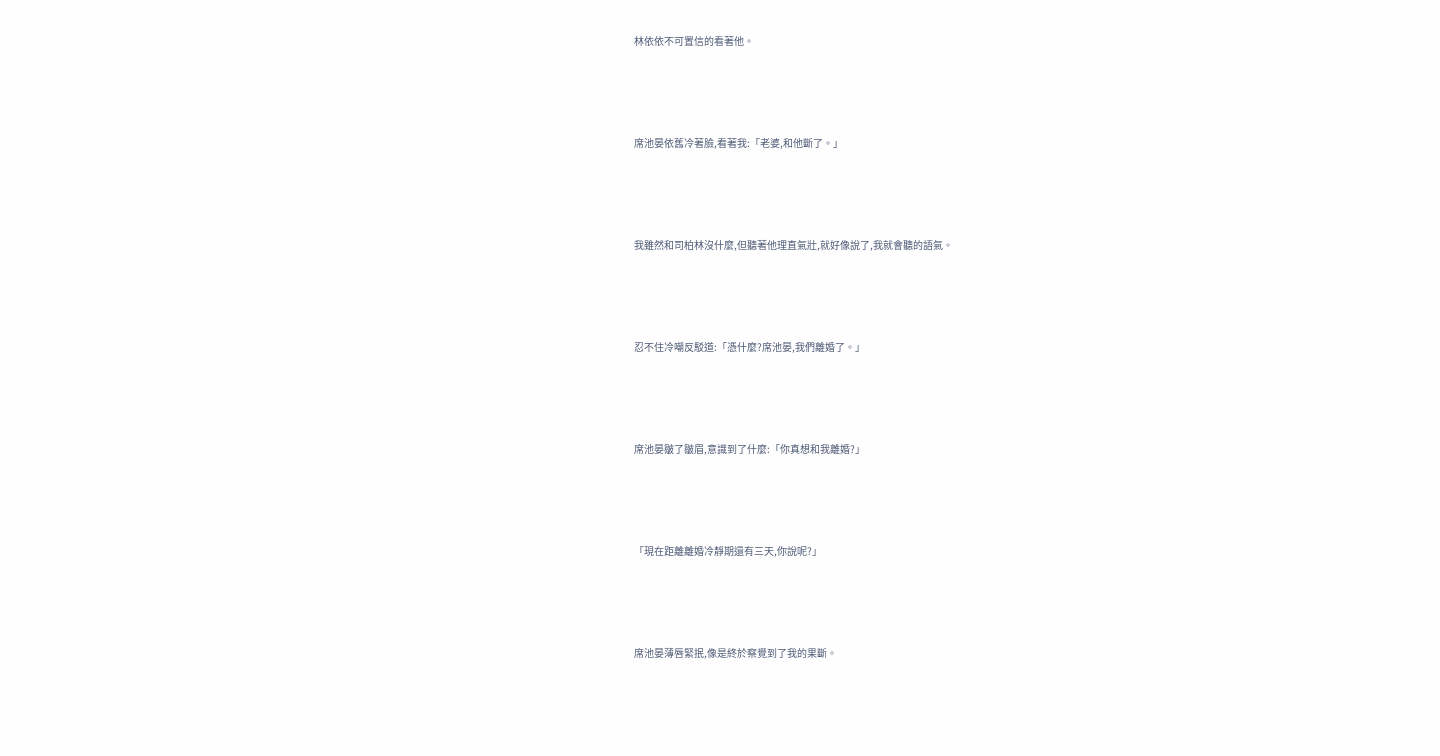林依依不可置信的看著他。





席池晏依舊冷著臉,看著我:「老婆,和他斷了。」





我雖然和司柏林沒什麼,但聽著他理直氣壯,就好像說了,我就會聽的語氣。





忍不住冷嘲反駁道:「憑什麼?席池晏,我們離婚了。」





席池晏皺了皺眉,意識到了什麼:「你真想和我離婚?」





「現在距離離婚冷靜期還有三天,你說呢?」





席池晏薄唇緊抿,像是終於察覺到了我的果斷。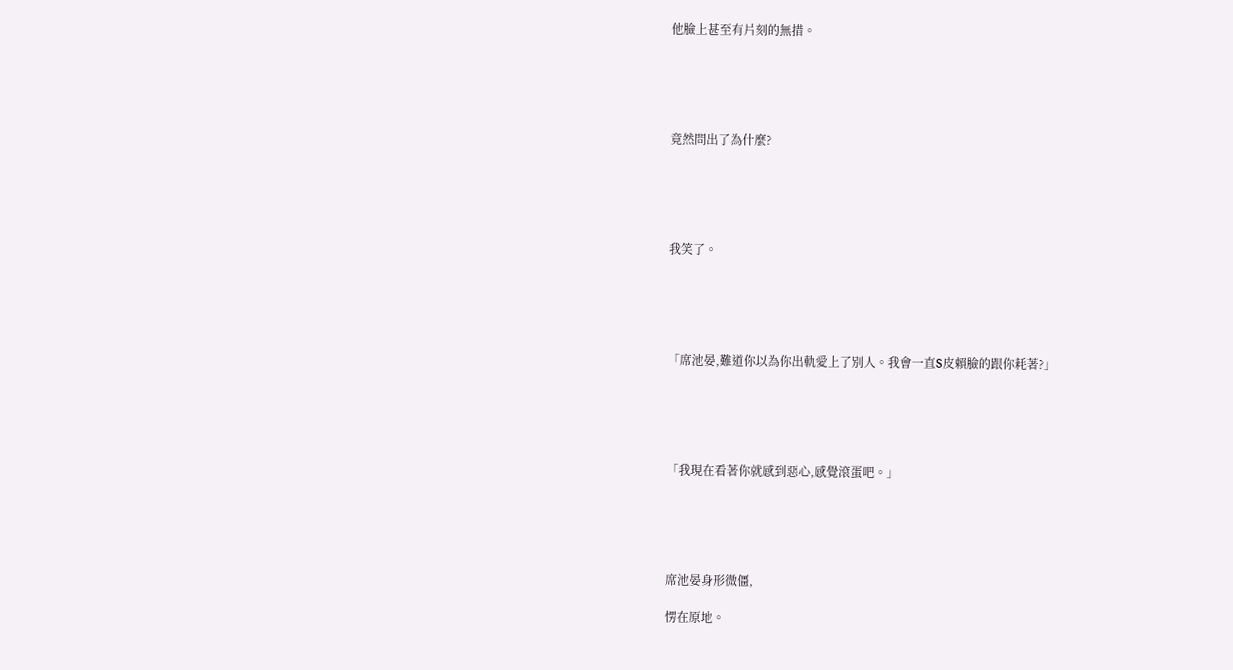他臉上甚至有片刻的無措。





竟然問出了為什麼?





我笑了。





「席池晏,難道你以為你出軌愛上了別人。我會一直S皮賴臉的跟你耗著?」





「我現在看著你就感到惡心,感覺滾蛋吧。」





席池晏身形微僵,

愣在原地。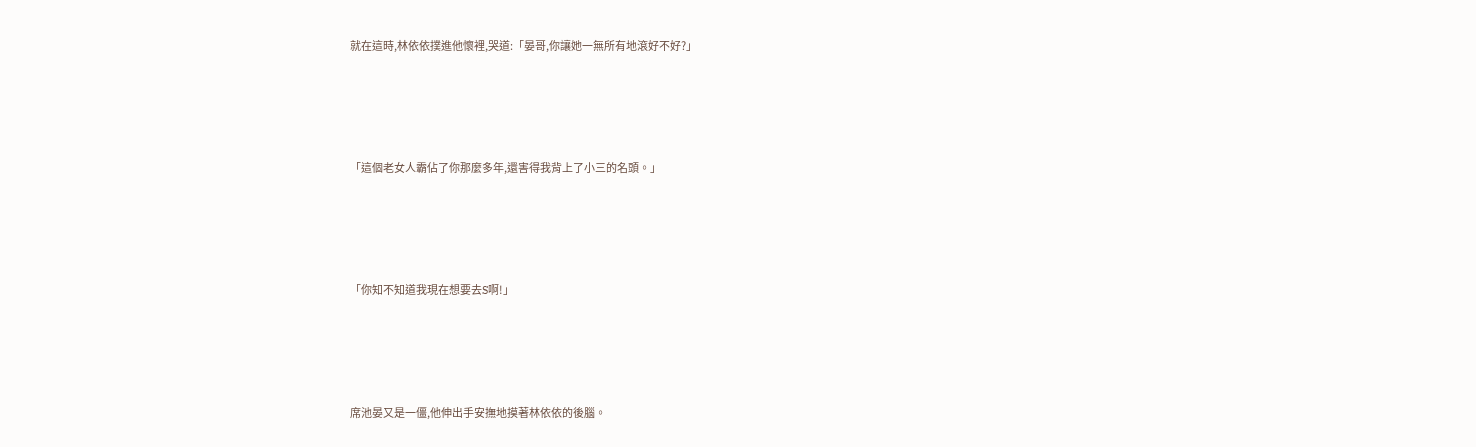就在這時,林依依撲進他懷裡,哭道:「晏哥,你讓她一無所有地滾好不好?」





「這個老女人霸佔了你那麼多年,還害得我背上了小三的名頭。」





「你知不知道我現在想要去S啊!」





席池晏又是一僵,他伸出手安撫地摸著林依依的後腦。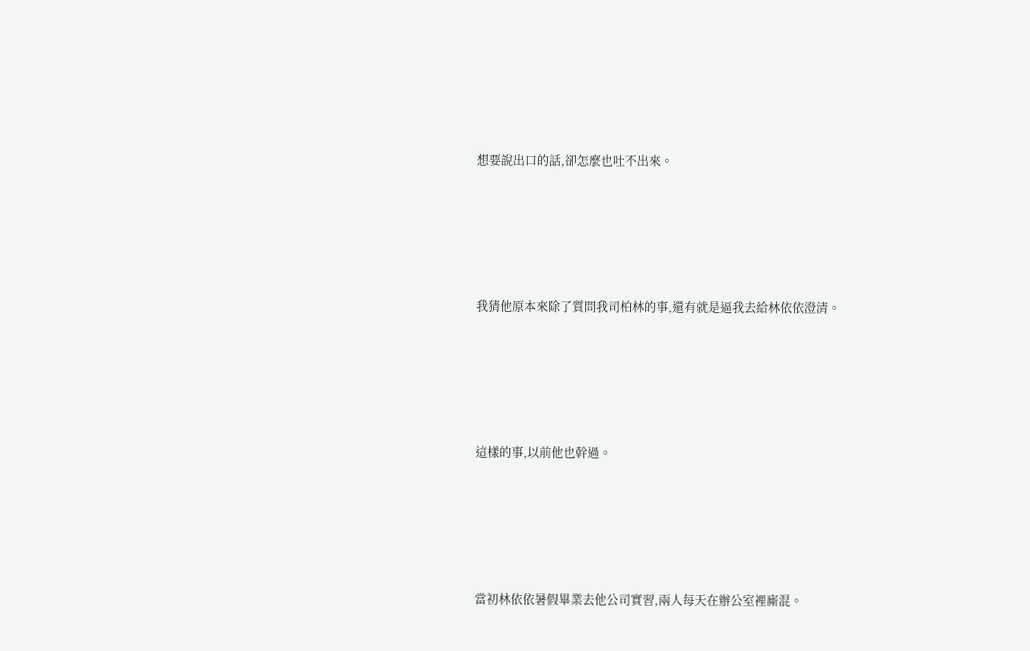想要說出口的話,卻怎麼也吐不出來。





我猜他原本來除了質問我司柏林的事,還有就是逼我去給林依依澄清。





這樣的事,以前他也幹過。





當初林依依暑假畢業去他公司實習,兩人每天在辦公室裡廝混。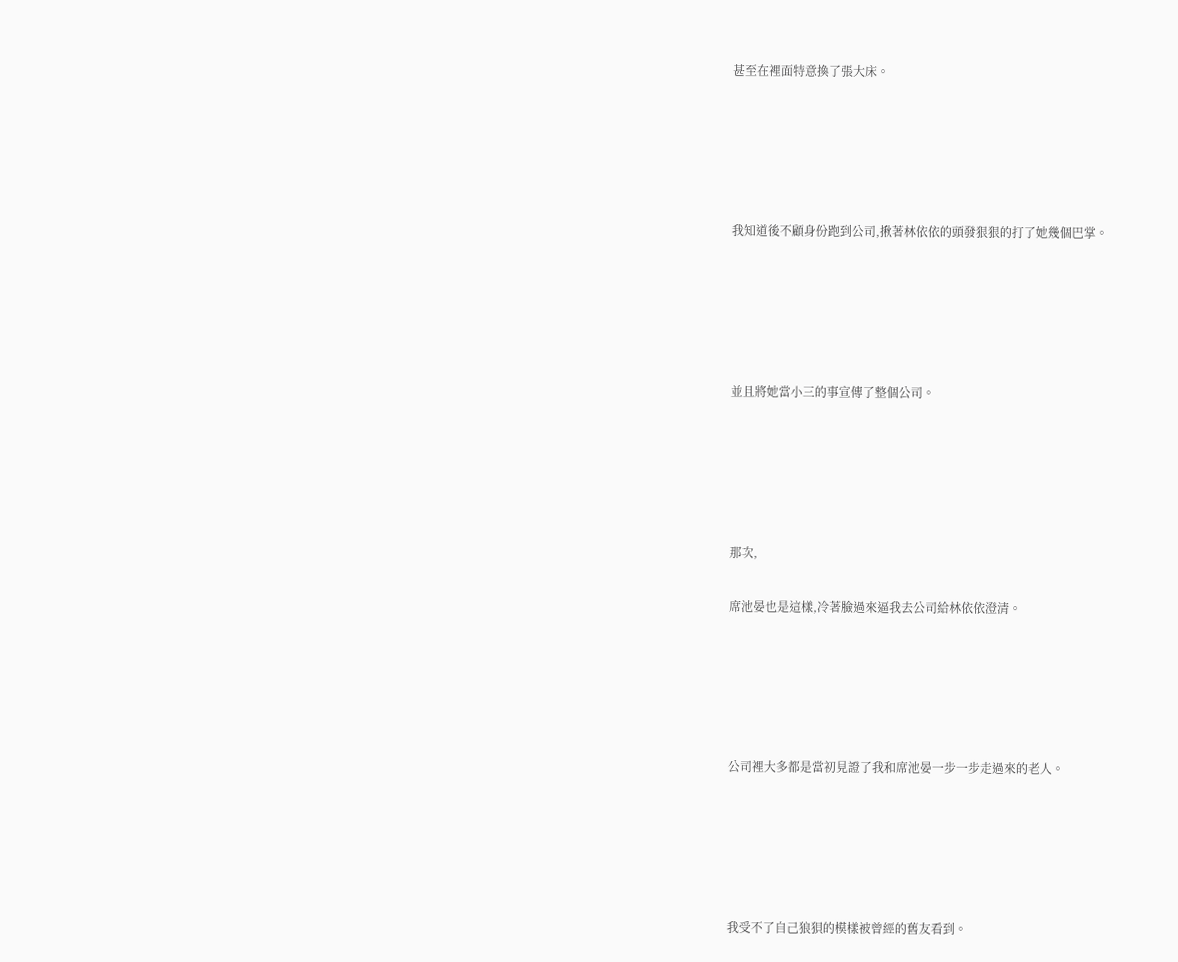甚至在裡面特意換了張大床。





我知道後不顧身份跑到公司,揪著林依依的頭發狠狠的打了她幾個巴掌。





並且將她當小三的事宣傳了整個公司。





那次,

席池晏也是這樣,冷著臉過來逼我去公司給林依依澄清。





公司裡大多都是當初見證了我和席池晏一步一步走過來的老人。





我受不了自己狼狽的模樣被曾經的舊友看到。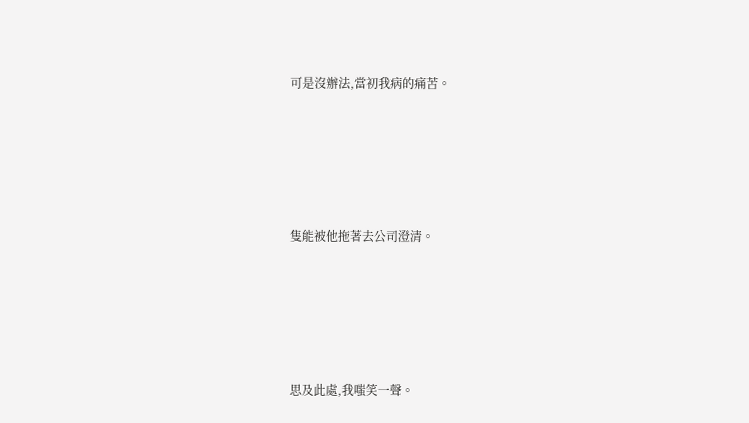可是沒辦法,當初我病的痛苦。





隻能被他拖著去公司澄清。





思及此處,我嗤笑一聲。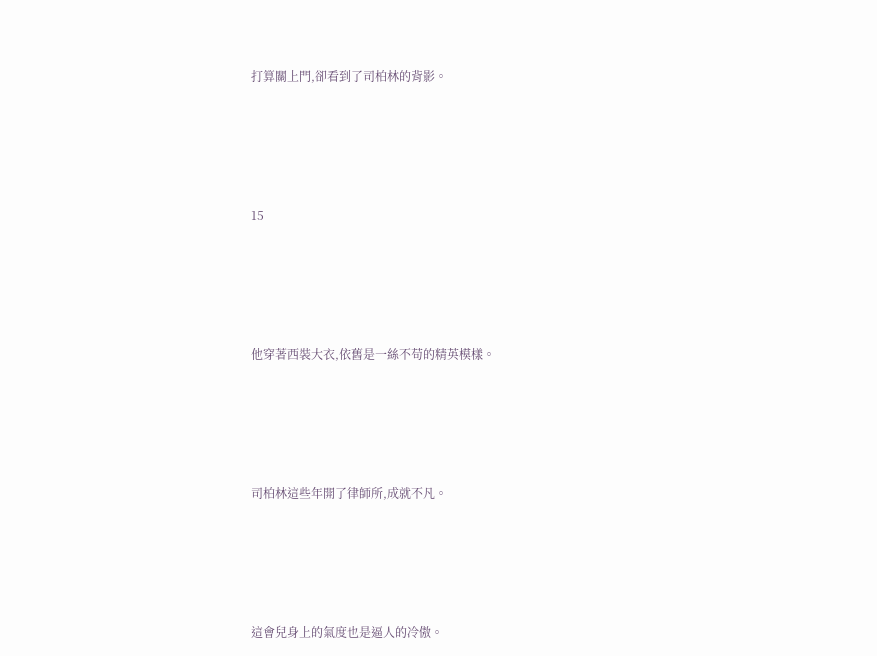打算關上門,卻看到了司柏林的背影。





15





他穿著西裝大衣,依舊是一絲不苟的精英模樣。





司柏林這些年開了律師所,成就不凡。





這會兒身上的氣度也是逼人的冷傲。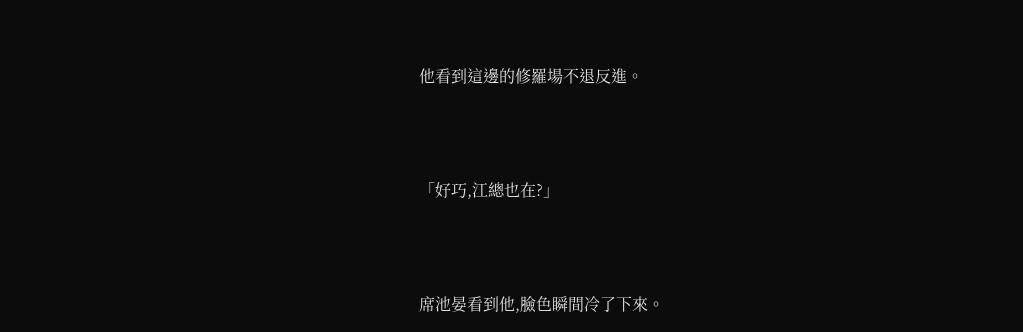他看到這邊的修羅場不退反進。





「好巧,江總也在?」





席池晏看到他,臉色瞬間冷了下來。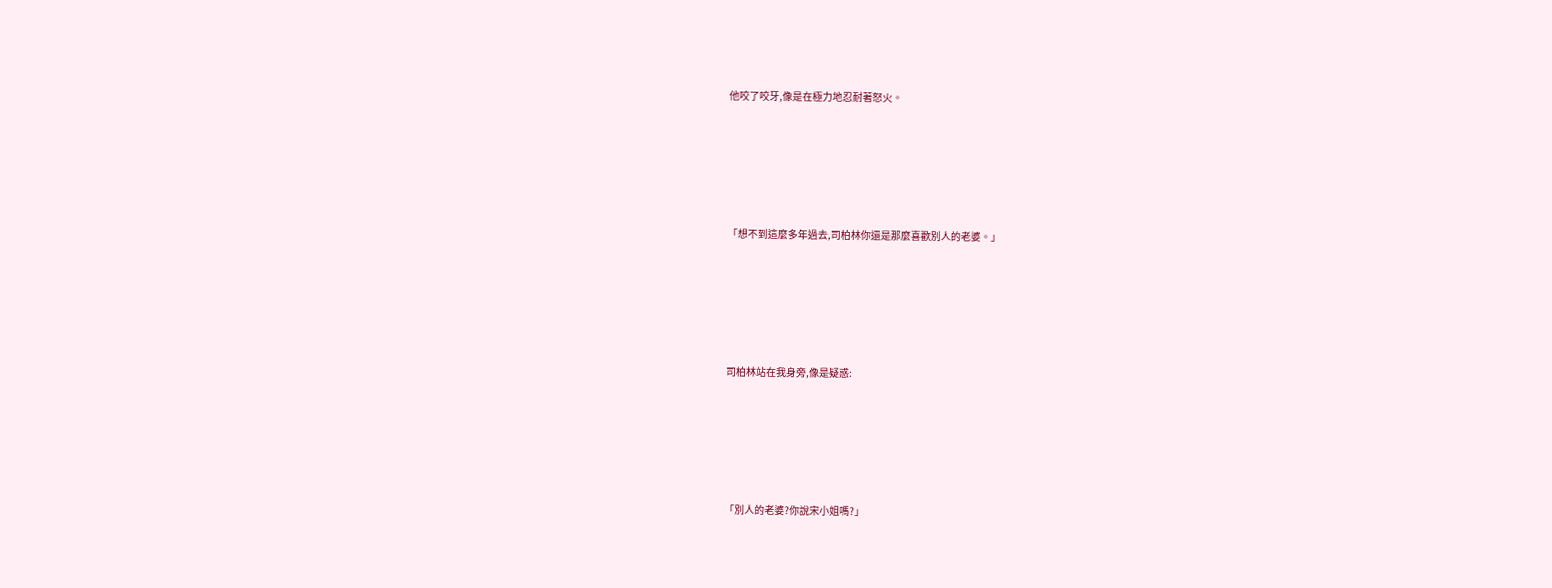他咬了咬牙,像是在極力地忍耐著怒火。





「想不到這麼多年過去,司柏林你還是那麼喜歡別人的老婆。」





司柏林站在我身旁,像是疑惑:





「別人的老婆?你說宋小姐嗎?」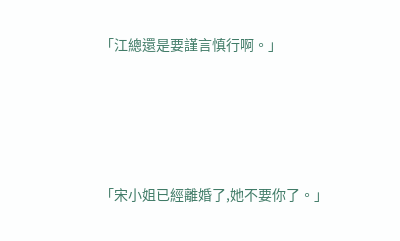「江總還是要謹言慎行啊。」





「宋小姐已經離婚了,她不要你了。」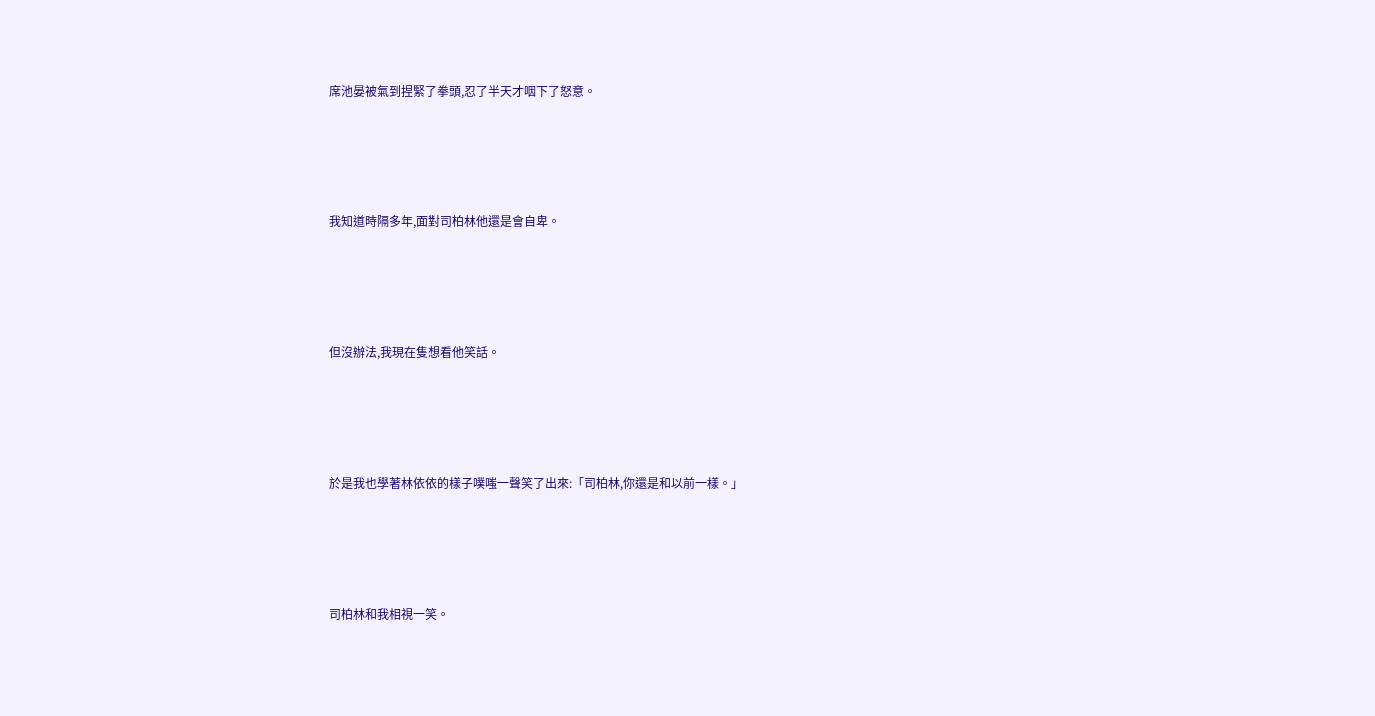席池晏被氣到捏緊了拳頭,忍了半天才咽下了怒意。





我知道時隔多年,面對司柏林他還是會自卑。





但沒辦法,我現在隻想看他笑話。





於是我也學著林依依的樣子噗嗤一聲笑了出來:「司柏林,你還是和以前一樣。」





司柏林和我相視一笑。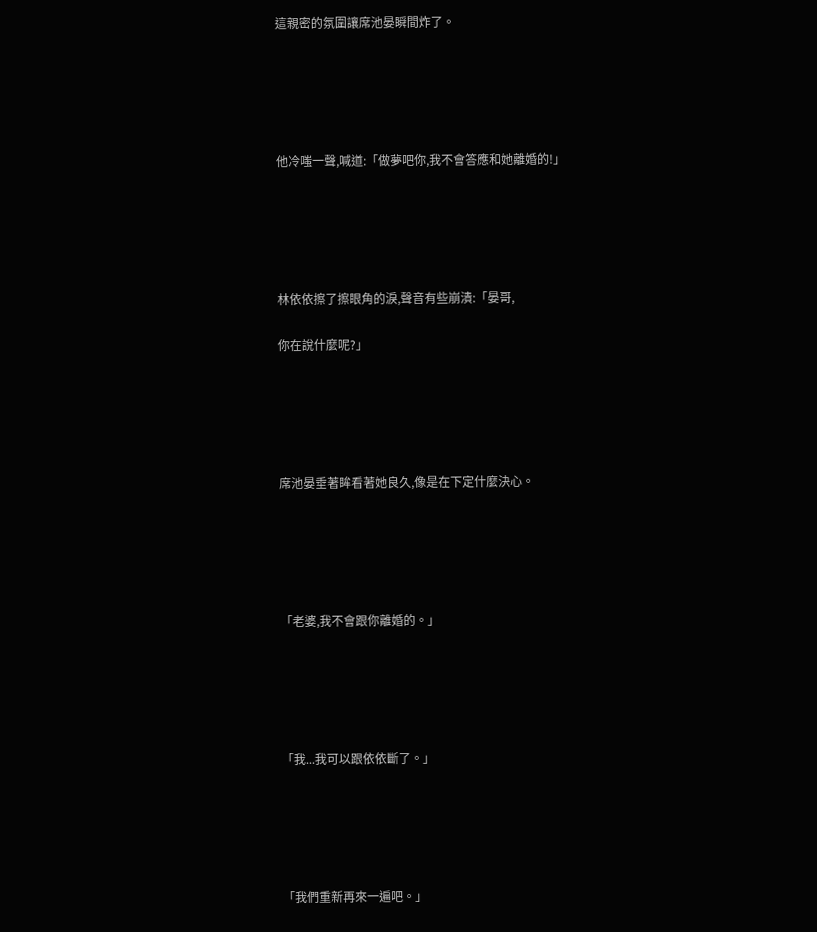這親密的氛圍讓席池晏瞬間炸了。





他冷嗤一聲,喊道:「做夢吧你,我不會答應和她離婚的!」





林依依擦了擦眼角的淚,聲音有些崩潰:「晏哥,

你在說什麼呢?」





席池晏垂著眸看著她良久,像是在下定什麼決心。





「老婆,我不會跟你離婚的。」





「我...我可以跟依依斷了。」





「我們重新再來一遍吧。」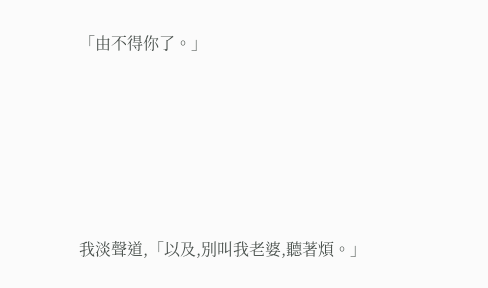「由不得你了。」





我淡聲道,「以及,別叫我老婆,聽著煩。」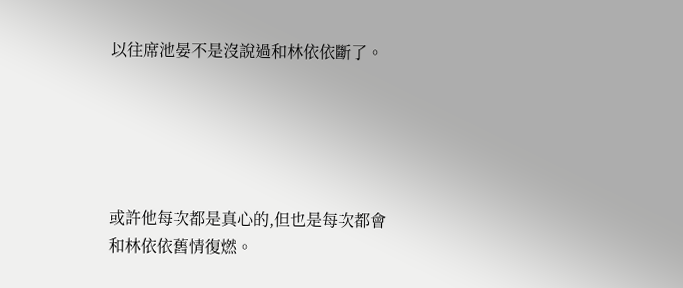以往席池晏不是沒說過和林依依斷了。





或許他每次都是真心的,但也是每次都會和林依依舊情復燃。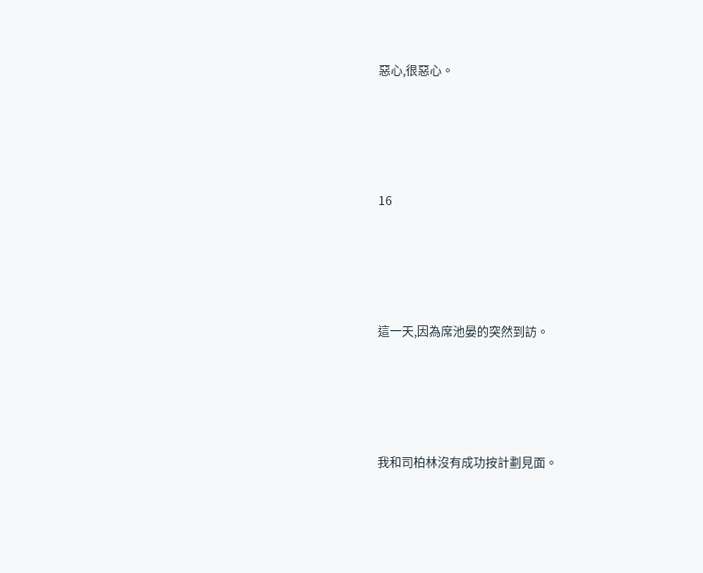惡心,很惡心。





16





這一天,因為席池晏的突然到訪。





我和司柏林沒有成功按計劃見面。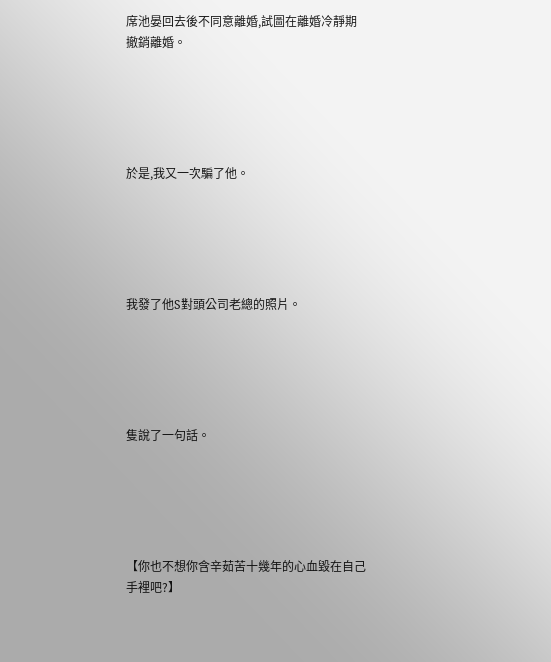席池晏回去後不同意離婚,試圖在離婚冷靜期撤銷離婚。





於是,我又一次騙了他。





我發了他S對頭公司老總的照片。





隻說了一句話。





【你也不想你含辛茹苦十幾年的心血毀在自己手裡吧?】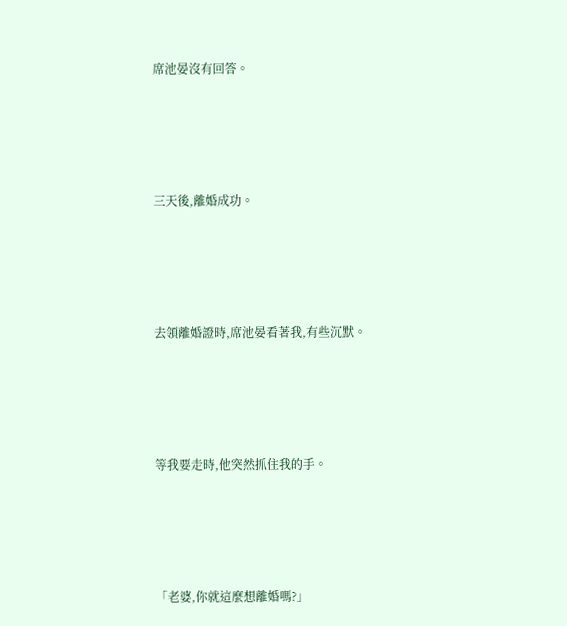席池晏沒有回答。





三天後,離婚成功。





去領離婚證時,席池晏看著我,有些沉默。





等我要走時,他突然抓住我的手。





「老婆,你就這麼想離婚嗎?」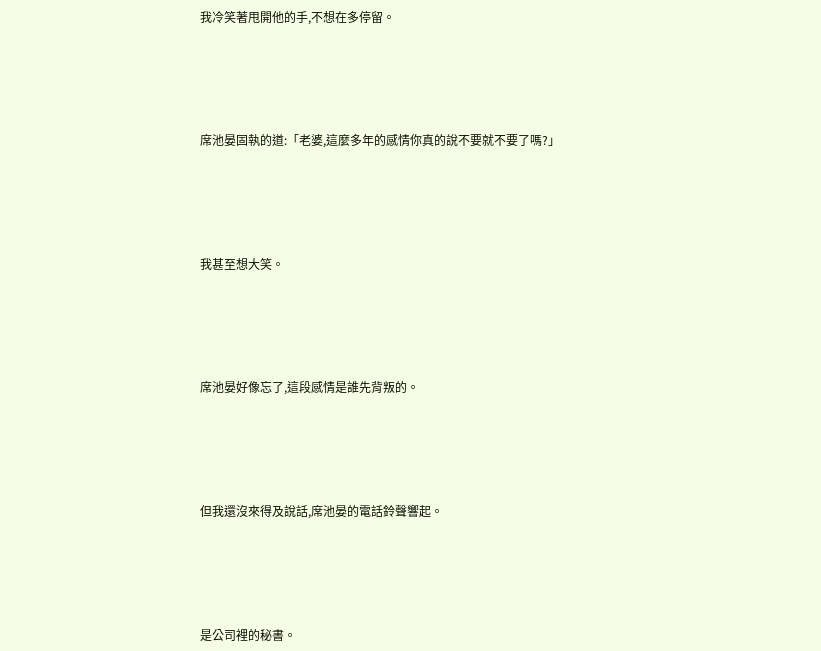我冷笑著甩開他的手,不想在多停留。





席池晏固執的道:「老婆,這麼多年的感情你真的說不要就不要了嗎?」





我甚至想大笑。





席池晏好像忘了,這段感情是誰先背叛的。





但我還沒來得及說話,席池晏的電話鈴聲響起。





是公司裡的秘書。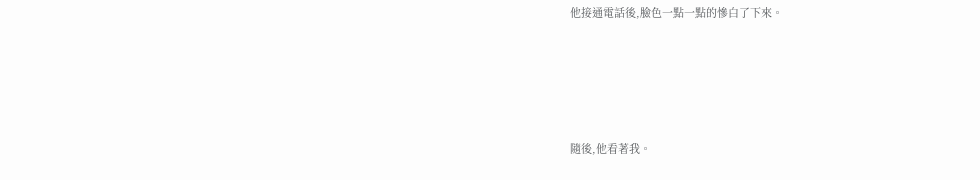他接通電話後,臉色一點一點的慘白了下來。





隨後,他看著我。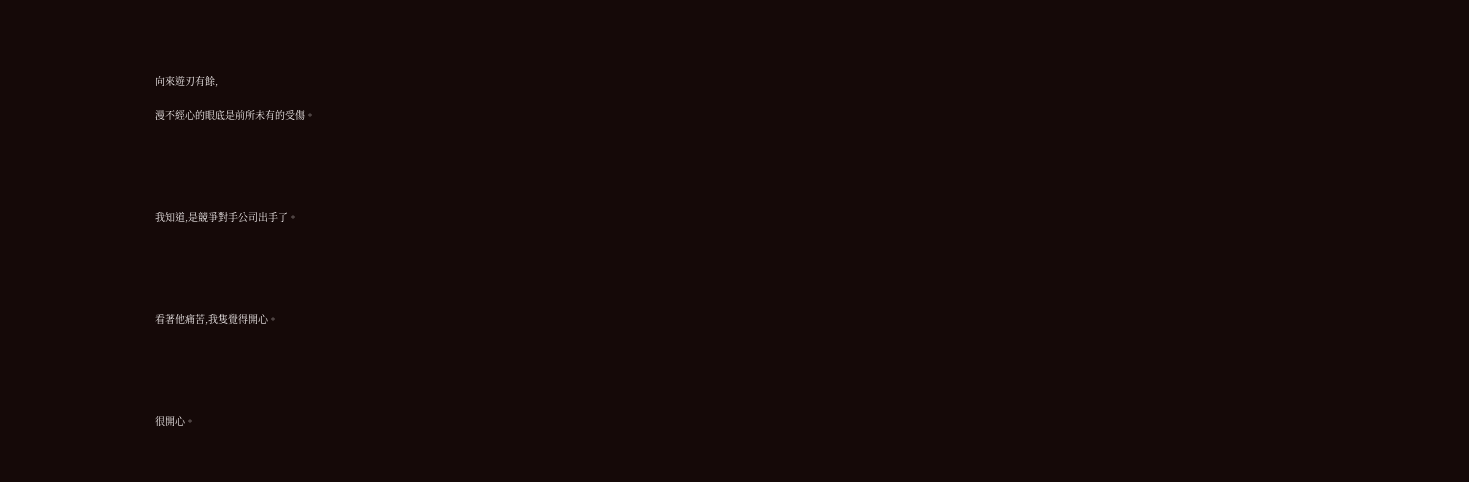向來遊刃有餘,

漫不經心的眼底是前所未有的受傷。





我知道,是競爭對手公司出手了。





看著他痛苦,我隻覺得開心。





很開心。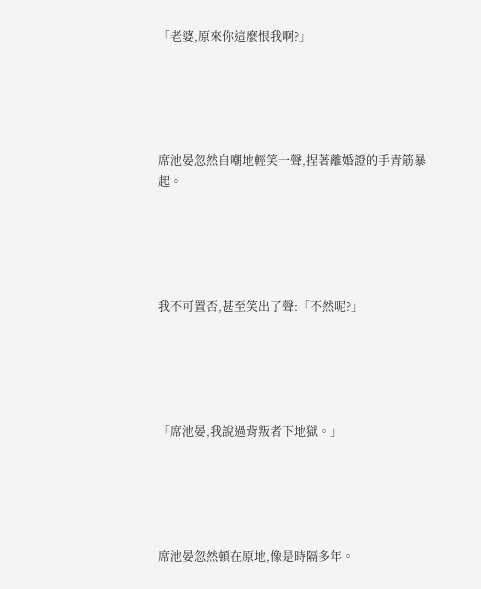「老婆,原來你這麼恨我啊?」





席池晏忽然自嘲地輕笑一聲,捏著離婚證的手青筋暴起。





我不可置否,甚至笑出了聲:「不然呢?」





「席池晏,我說過背叛者下地獄。」





席池晏忽然頓在原地,像是時隔多年。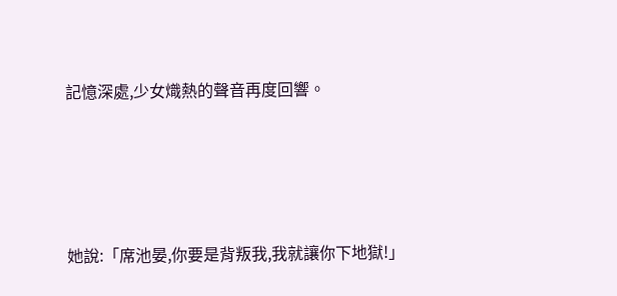記憶深處,少女熾熱的聲音再度回響。





她說:「席池晏,你要是背叛我,我就讓你下地獄!」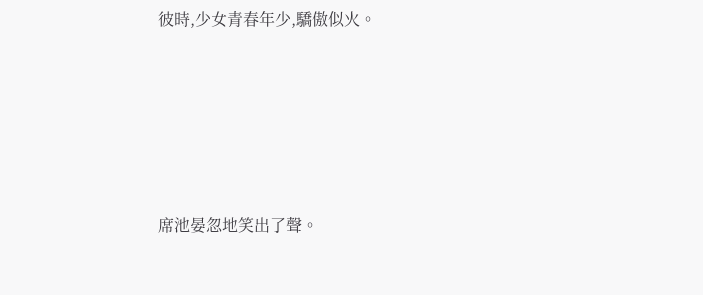彼時,少女青春年少,驕傲似火。





席池晏忽地笑出了聲。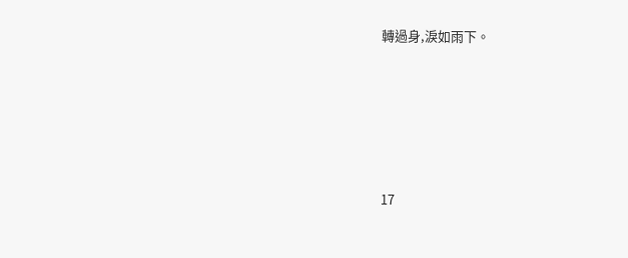轉過身,淚如雨下。





17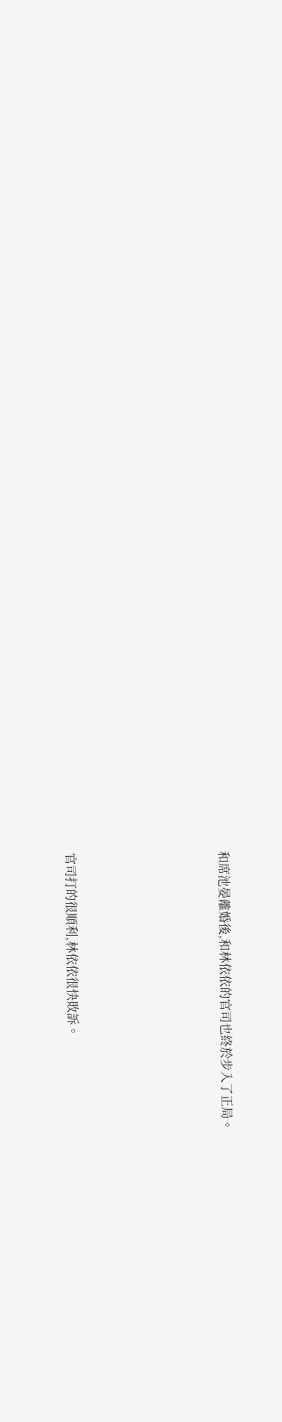和席池晏離婚後,和林依依的官司也終於步入了正局。





官司打的很順利,林依依很快敗訴。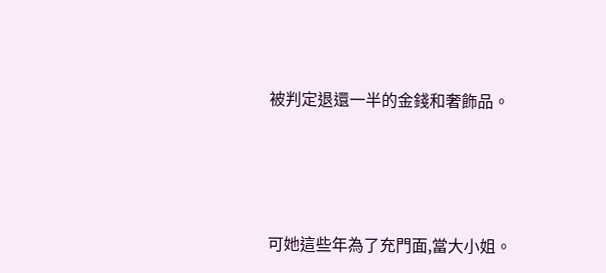被判定退還一半的金錢和奢飾品。





可她這些年為了充門面,當大小姐。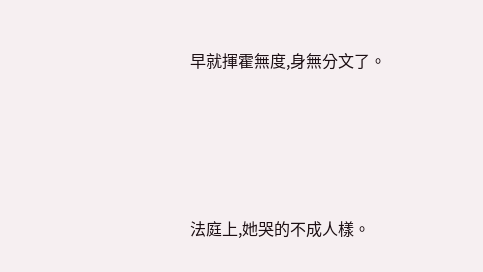早就揮霍無度,身無分文了。





法庭上,她哭的不成人樣。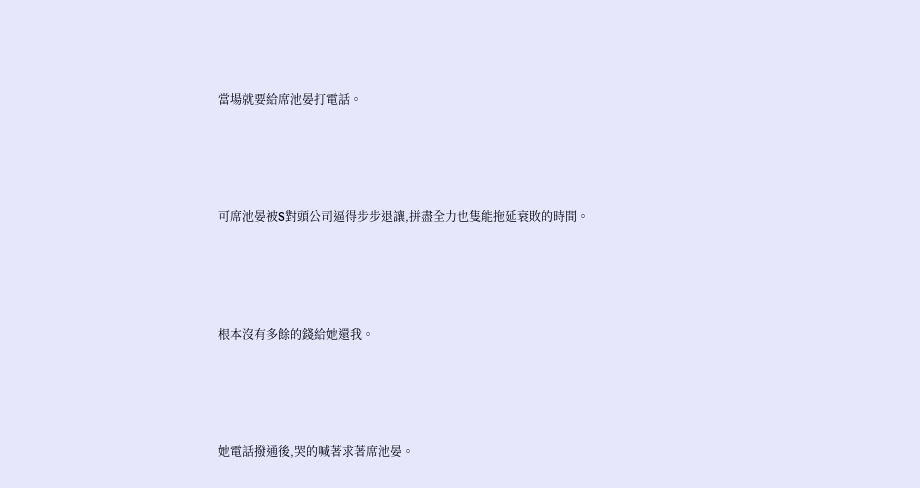當場就要給席池晏打電話。





可席池晏被S對頭公司逼得步步退讓,拼盡全力也隻能拖延衰敗的時間。





根本沒有多餘的錢給她還我。





她電話撥通後,哭的喊著求著席池晏。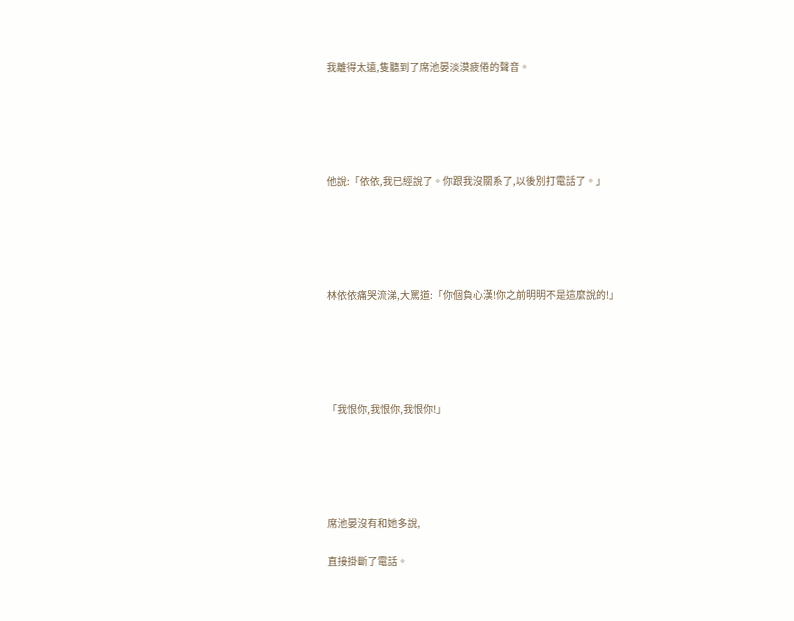我離得太遠,隻聽到了席池晏淡漠疲倦的聲音。





他說:「依依,我已經說了。你跟我沒關系了,以後別打電話了。」





林依依痛哭流涕,大罵道:「你個負心漢!你之前明明不是這麼說的!」





「我恨你,我恨你,我恨你!」





席池晏沒有和她多說,

直接掛斷了電話。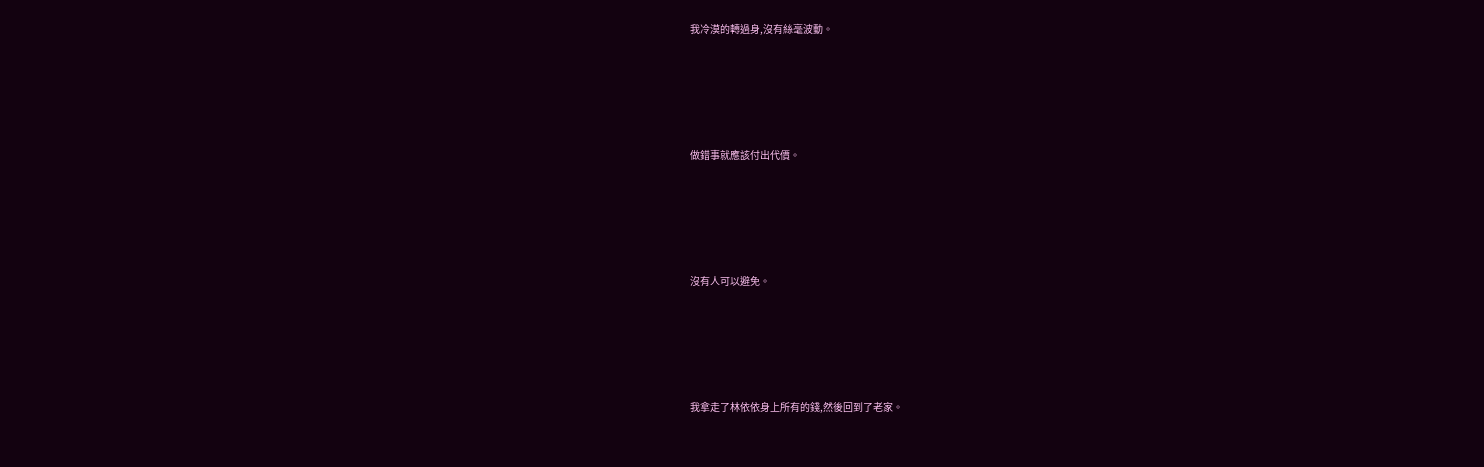我冷漠的轉過身,沒有絲毫波動。





做錯事就應該付出代價。





沒有人可以避免。





我拿走了林依依身上所有的錢,然後回到了老家。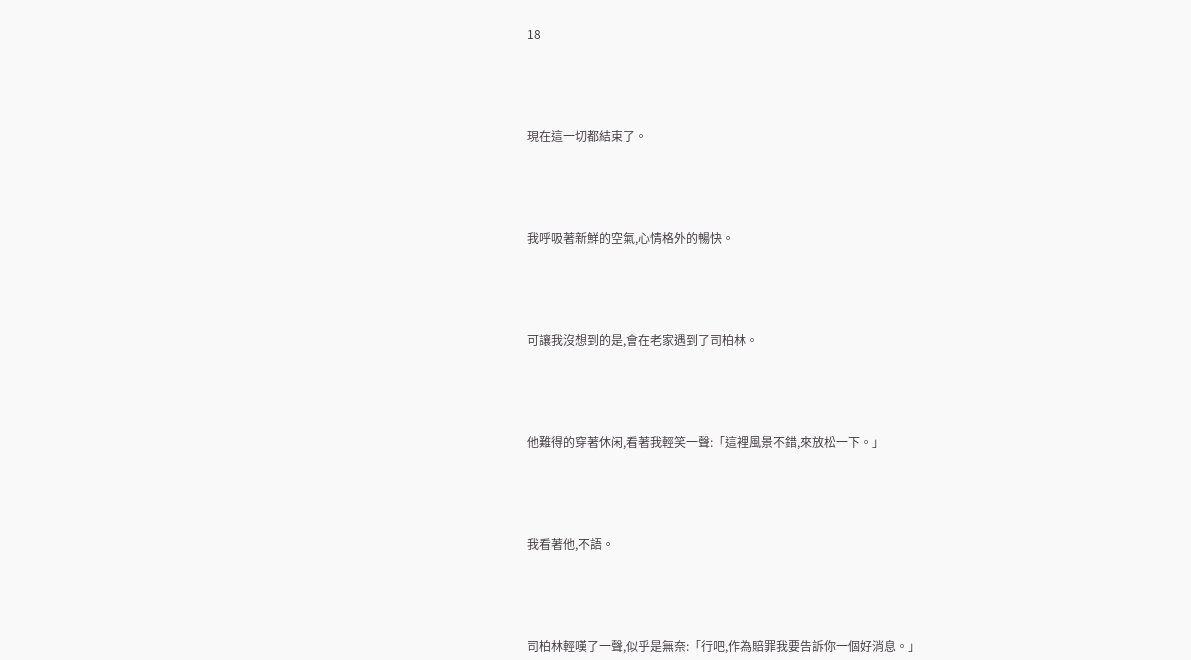18





現在這一切都結束了。





我呼吸著新鮮的空氣,心情格外的暢快。





可讓我沒想到的是,會在老家遇到了司柏林。





他難得的穿著休闲,看著我輕笑一聲:「這裡風景不錯,來放松一下。」





我看著他,不語。





司柏林輕嘆了一聲,似乎是無奈:「行吧,作為賠罪我要告訴你一個好消息。」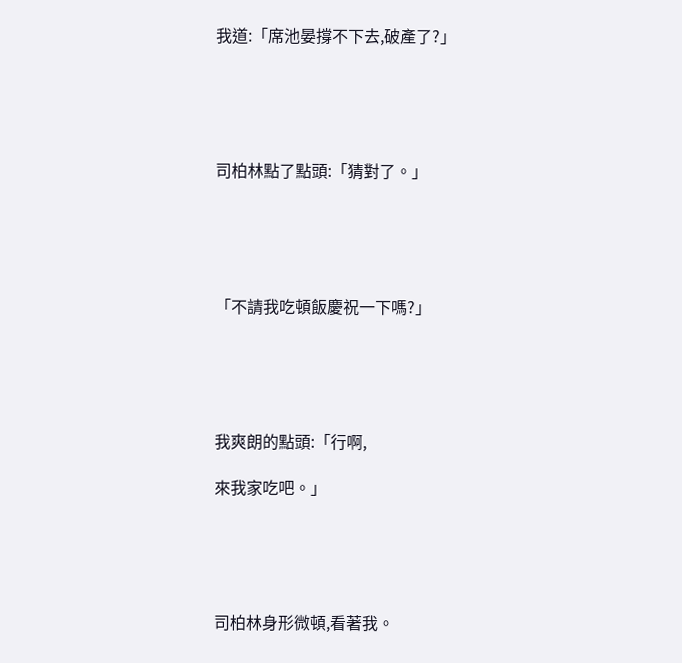我道:「席池晏撐不下去,破產了?」





司柏林點了點頭:「猜對了。」





「不請我吃頓飯慶祝一下嗎?」





我爽朗的點頭:「行啊,

來我家吃吧。」





司柏林身形微頓,看著我。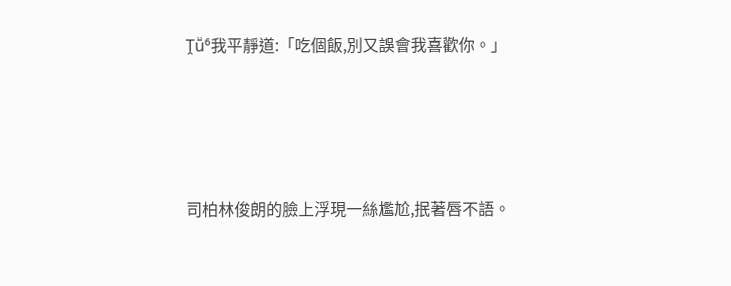Ṱṻ⁶我平靜道:「吃個飯,別又誤會我喜歡你。」





司柏林俊朗的臉上浮現一絲尷尬,抿著唇不語。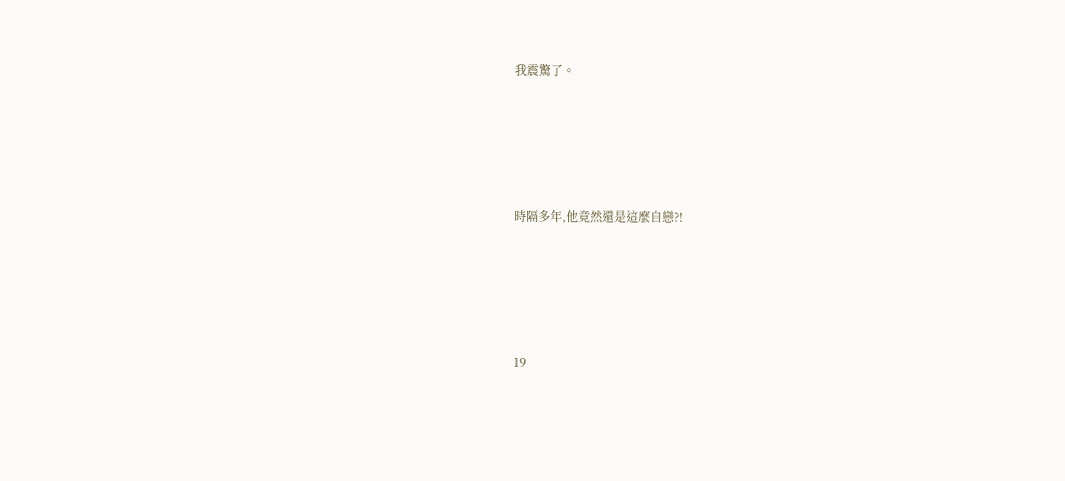我震驚了。





時隔多年,他竟然還是這麼自戀?!





19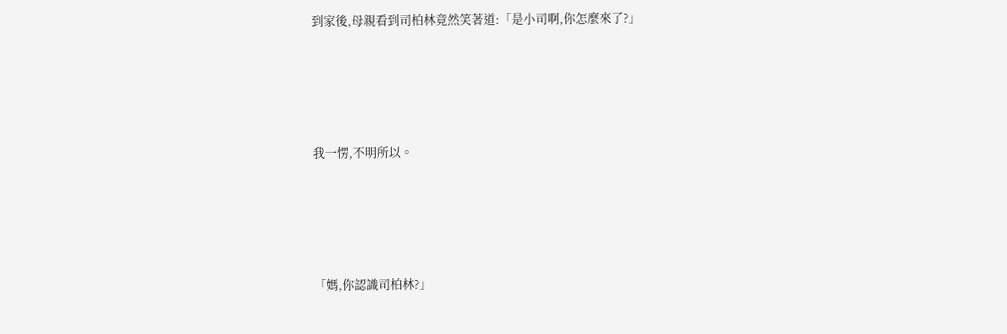到家後,母親看到司柏林竟然笑著道:「是小司啊,你怎麼來了?」





我一愣,不明所以。





「媽,你認識司柏林?」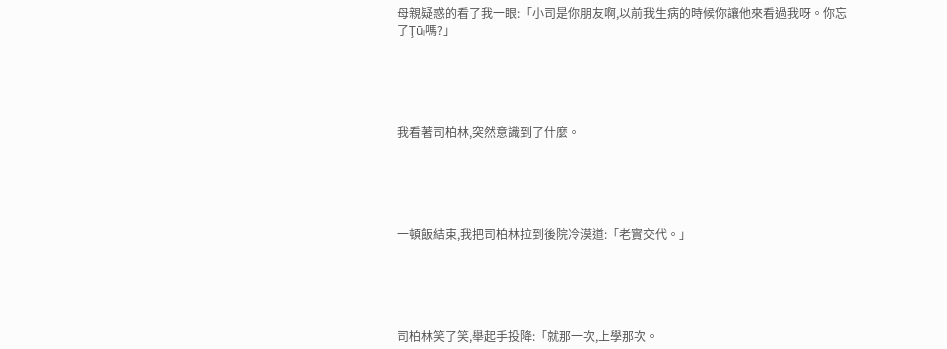母親疑惑的看了我一眼:「小司是你朋友啊,以前我生病的時候你讓他來看過我呀。你忘了Ţūₗ嗎?」





我看著司柏林,突然意識到了什麼。





一頓飯結束,我把司柏林拉到後院冷漠道:「老實交代。」





司柏林笑了笑,舉起手投降:「就那一次,上學那次。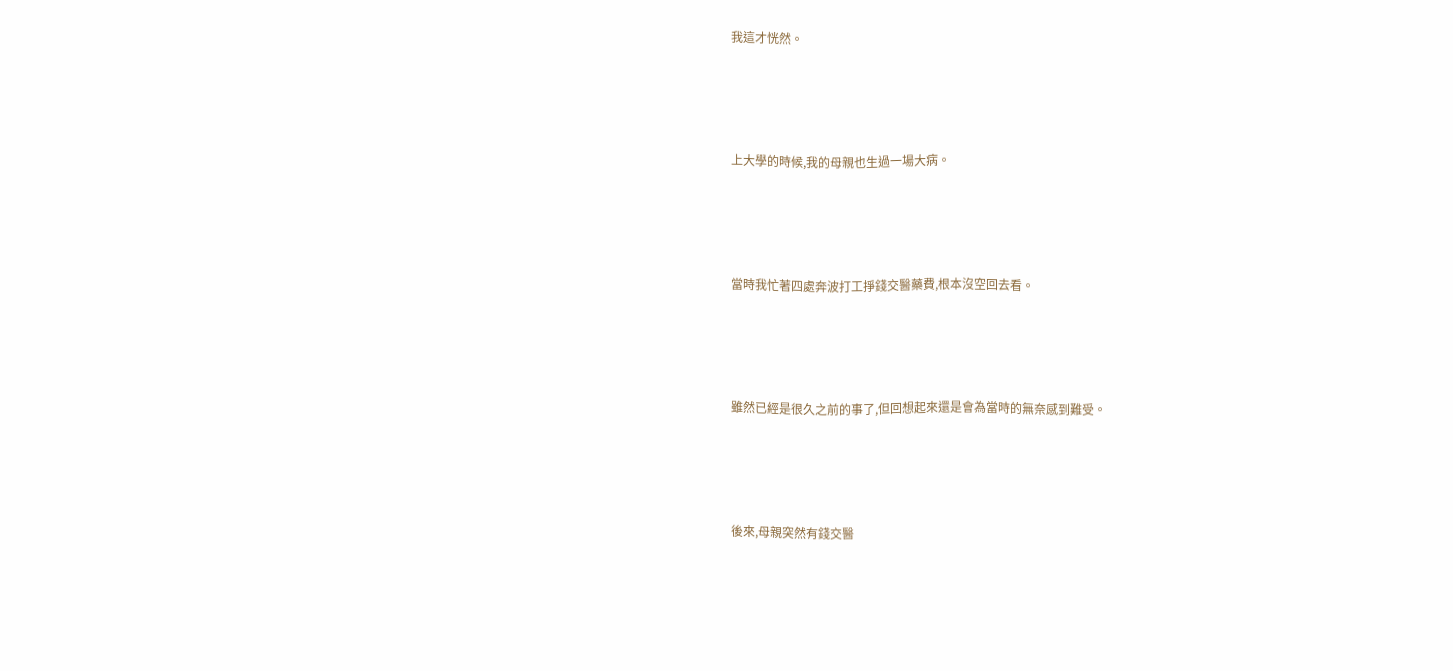我這才恍然。





上大學的時候,我的母親也生過一場大病。





當時我忙著四處奔波打工掙錢交醫藥費,根本沒空回去看。





雖然已經是很久之前的事了,但回想起來還是會為當時的無奈感到難受。





後來,母親突然有錢交醫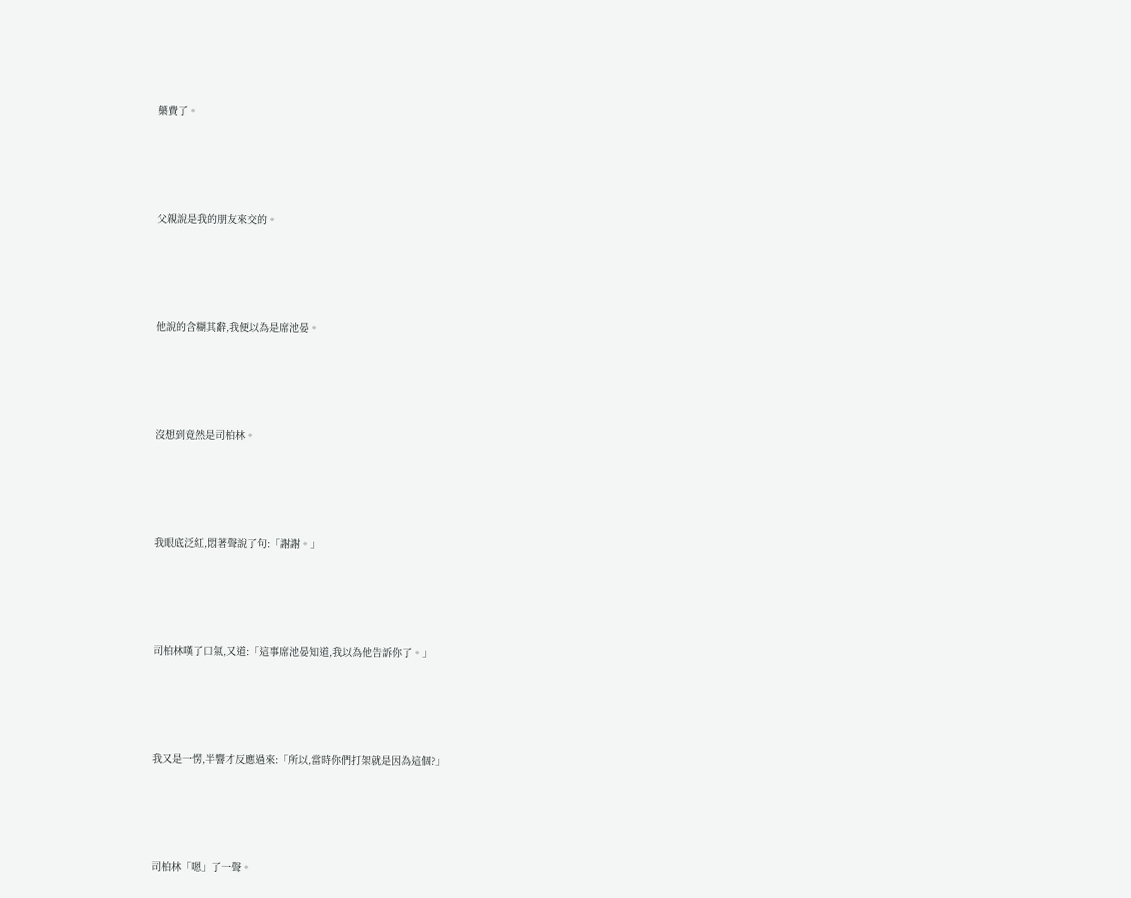藥費了。





父親說是我的朋友來交的。





他說的含糊其辭,我便以為是席池晏。





沒想到竟然是司柏林。





我眼底泛紅,悶著聲說了句:「謝謝。」





司柏林嘆了口氣,又道:「這事席池晏知道,我以為他告訴你了。」





我又是一愣,半響才反應過來:「所以,當時你們打架就是因為這個?」





司柏林「嗯」了一聲。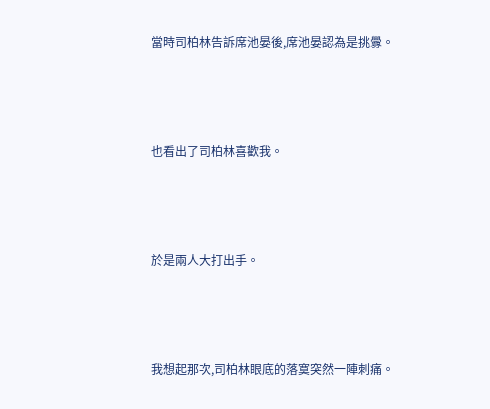當時司柏林告訴席池晏後,席池晏認為是挑釁。





也看出了司柏林喜歡我。





於是兩人大打出手。





我想起那次,司柏林眼底的落寞突然一陣刺痛。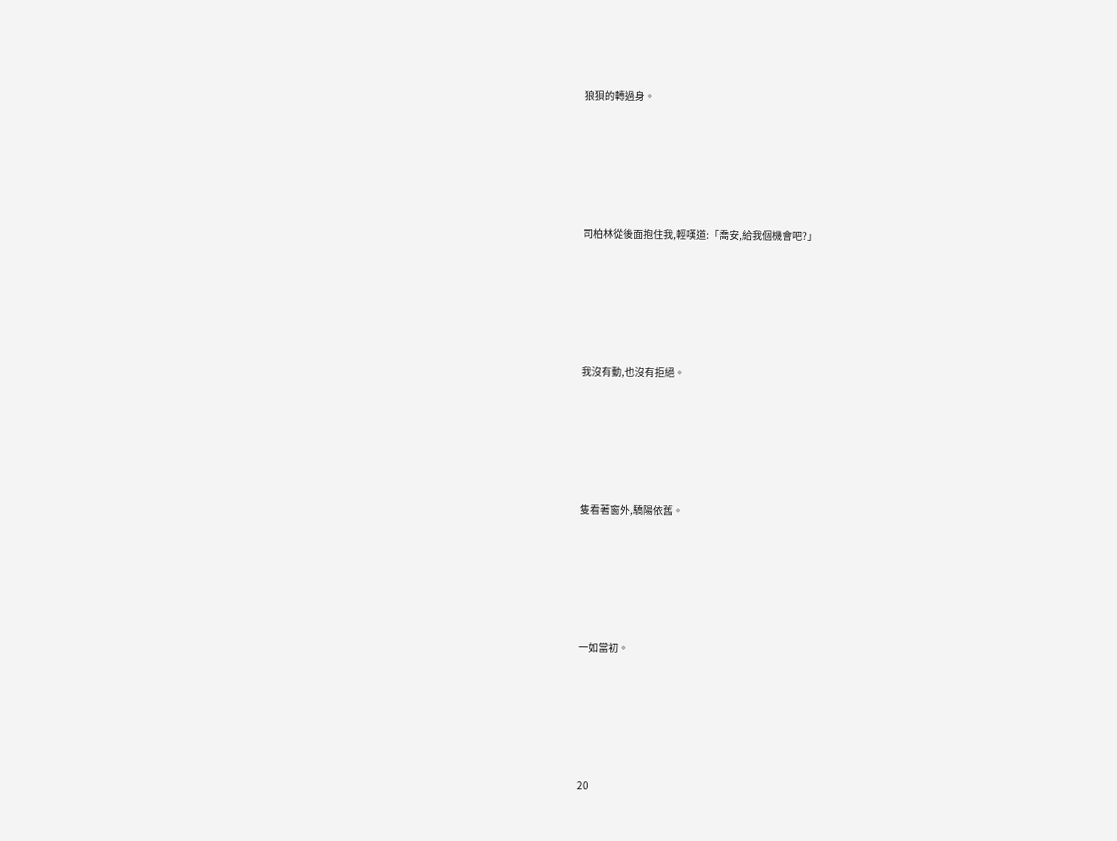狼狽的轉過身。





司柏林從後面抱住我,輕嘆道:「喬安,給我個機會吧?」





我沒有動,也沒有拒絕。





隻看著窗外,驕陽依舊。





一如當初。





20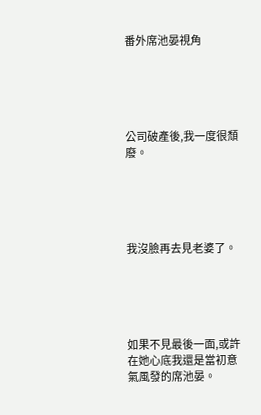番外席池晏視角





公司破產後,我一度很頹廢。





我沒臉再去見老婆了。





如果不見最後一面,或許在她心底我還是當初意氣風發的席池晏。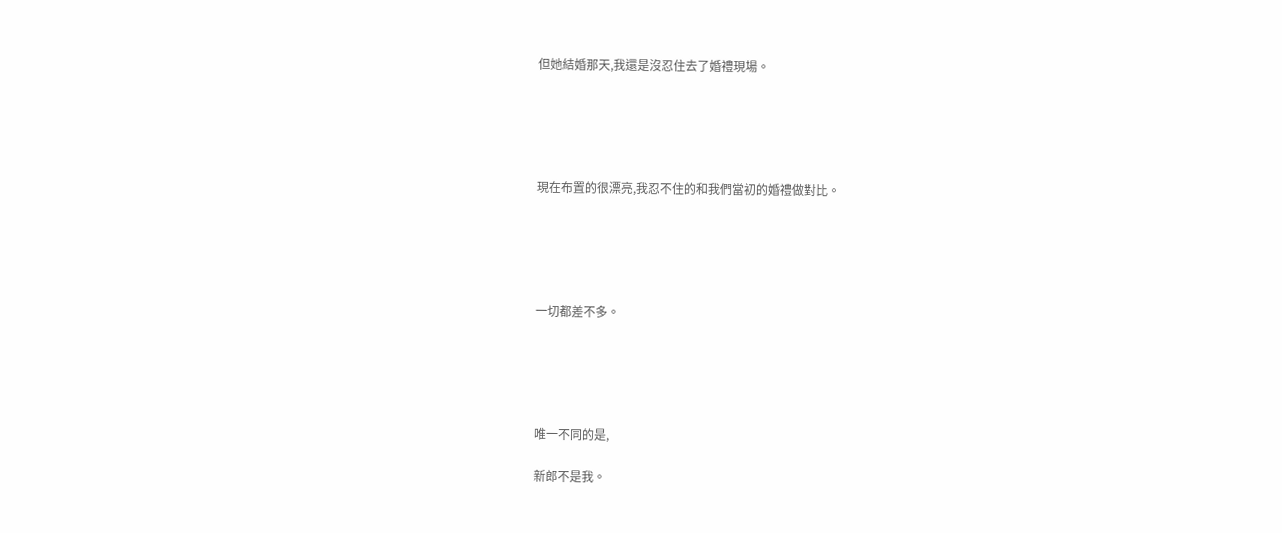但她結婚那天,我還是沒忍住去了婚禮現場。





現在布置的很漂亮,我忍不住的和我們當初的婚禮做對比。





一切都差不多。





唯一不同的是,

新郎不是我。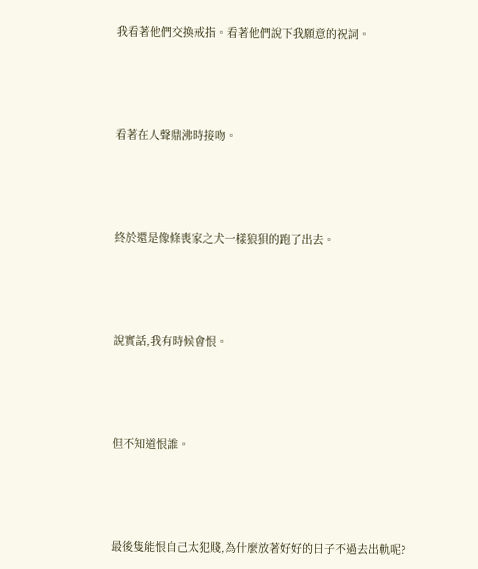我看著他們交換戒指。看著他們說下我願意的祝詞。





看著在人聲鼎沸時接吻。





終於還是像條喪家之犬一樣狼狽的跑了出去。





說實話,我有時候會恨。





但不知道恨誰。





最後隻能恨自己太犯賤,為什麼放著好好的日子不過去出軌呢?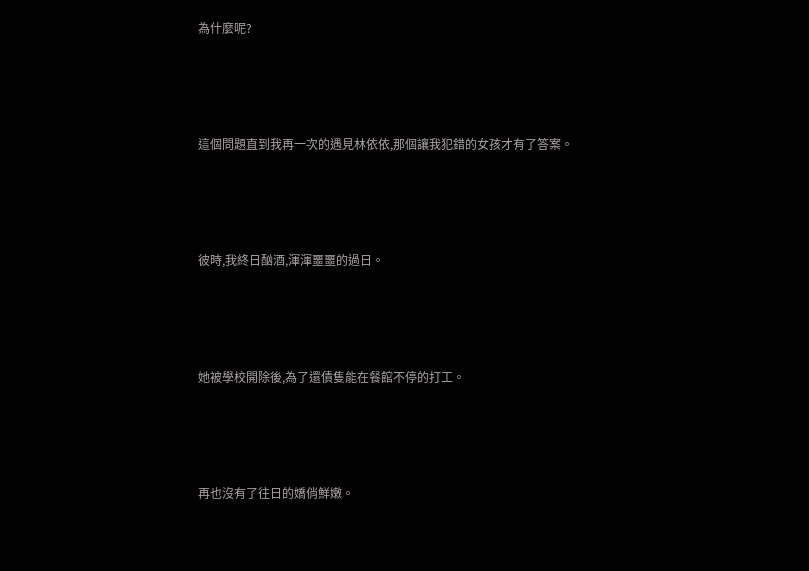為什麼呢?





這個問題直到我再一次的遇見林依依,那個讓我犯錯的女孩才有了答案。





彼時,我終日酗酒,渾渾噩噩的過日。





她被學校開除後,為了還債隻能在餐館不停的打工。





再也沒有了往日的嬌俏鮮嫩。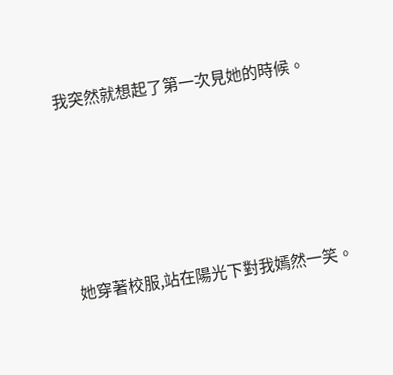我突然就想起了第一次見她的時候。





她穿著校服,站在陽光下對我嫣然一笑。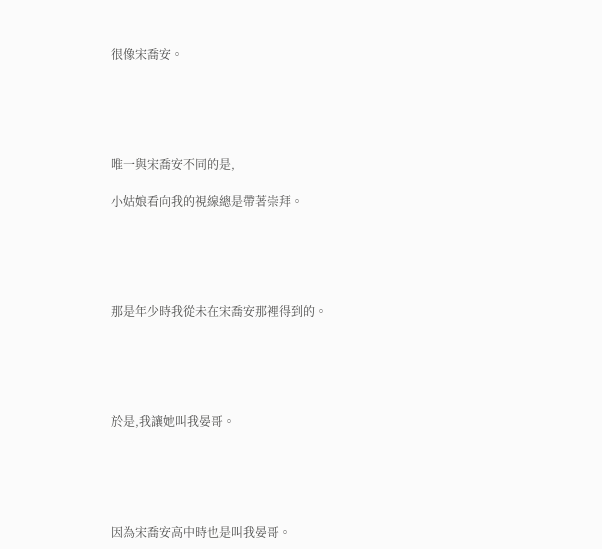很像宋喬安。





唯一與宋喬安不同的是,

小姑娘看向我的視線總是帶著崇拜。





那是年少時我從未在宋喬安那裡得到的。





於是,我讓她叫我晏哥。





因為宋喬安高中時也是叫我晏哥。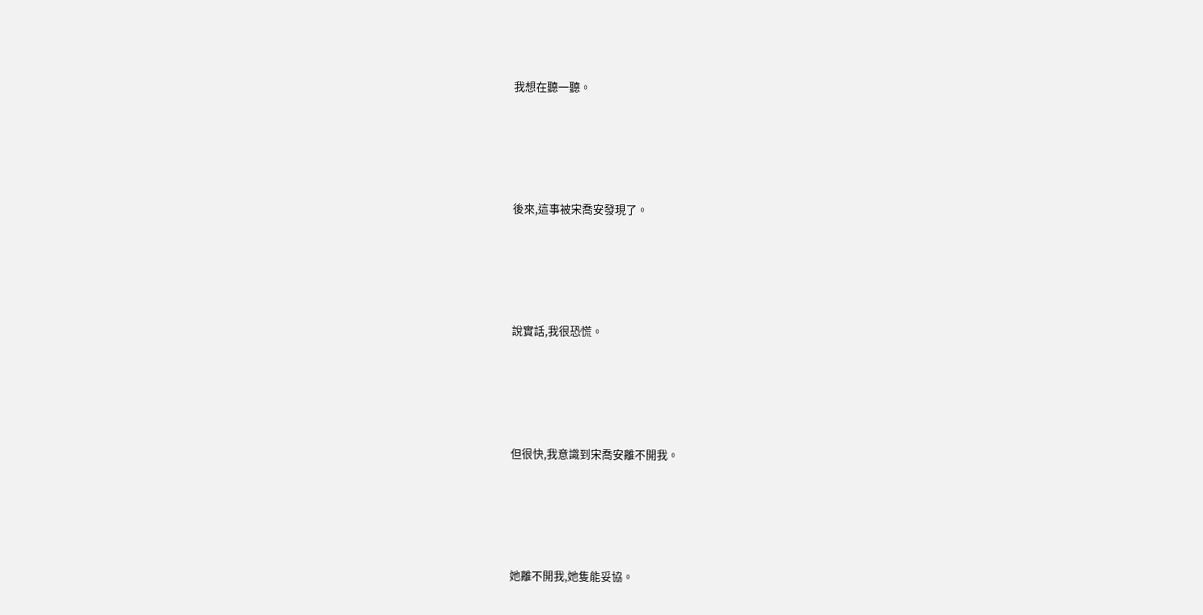我想在聽一聽。





後來,這事被宋喬安發現了。





說實話,我很恐慌。





但很快,我意識到宋喬安離不開我。





她離不開我,她隻能妥協。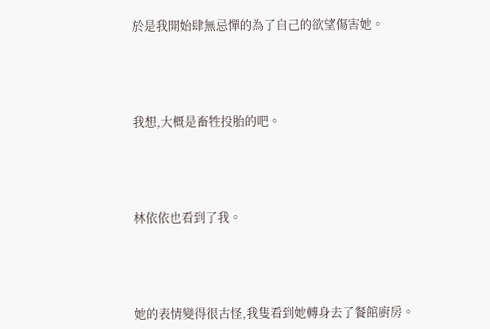於是我開始肆無忌憚的為了自己的欲望傷害她。





我想,大概是畜牲投胎的吧。





林依依也看到了我。





她的表情變得很古怪,我隻看到她轉身去了餐館廚房。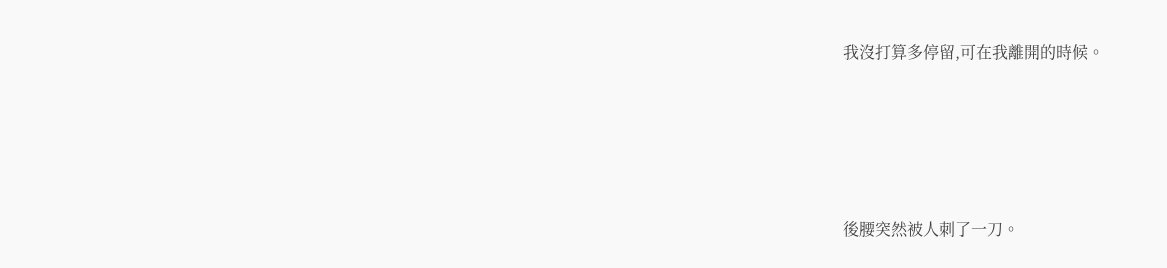我沒打算多停留,可在我離開的時候。





後腰突然被人刺了一刀。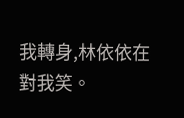我轉身,林依依在對我笑。